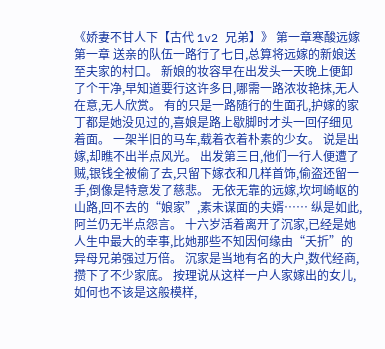《娇妻不甘人下【古代 1v2 兄弟】》 第一章寒酸远嫁 第一章 送亲的队伍一路行了七日,总算将远嫁的新娘送至夫家的村口。 新娘的妆容早在出发头一天晚上便卸了个干净,早知道要行这许多日,哪需一路浓妆艳抹,无人在意,无人欣赏。 有的只是一路随行的生面孔,护嫁的家丁都是她没见过的,喜娘是路上歇脚时才头一回仔细见着面。 一架半旧的马车,载着衣着朴素的少女。 说是出嫁,却瞧不出半点风光。 出发第三日,他们一行人便遭了贼,银钱全被偷了去,只留下嫁衣和几样首饰,偷盗还留一手,倒像是特意发了慈悲。 无依无靠的远嫁,坎坷崎岖的山路,回不去的“娘家”,素未谋面的夫婿…… 纵是如此,阿兰仍无半点怨言。 十六岁活着离开了沉家,已经是她人生中最大的幸事,比她那些不知因何缘由“夭折”的异母兄弟强过万倍。 沉家是当地有名的大户,数代经商,攒下了不少家底。 按理说从这样一户人家嫁出的女儿,如何也不该是这般模样,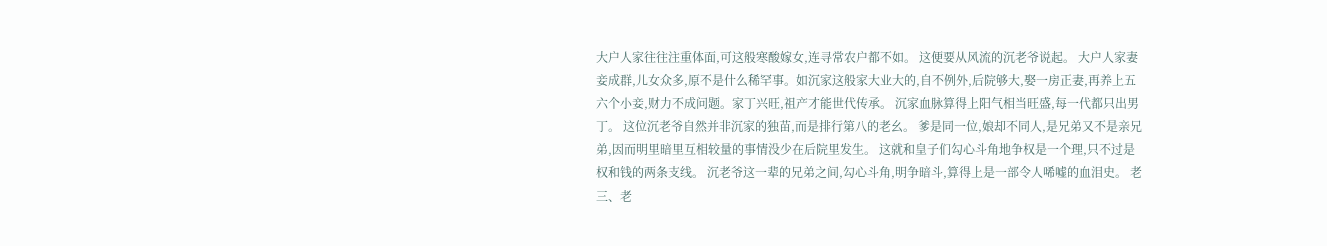大户人家往往注重体面,可这般寒酸嫁女,连寻常农户都不如。 这便要从风流的沉老爷说起。 大户人家妻妾成群,儿女众多,原不是什么稀罕事。如沉家这般家大业大的,自不例外,后院够大,娶一房正妻,再养上五六个小妾,财力不成问题。家丁兴旺,祖产才能世代传承。 沉家血脉算得上阳气相当旺盛,每一代都只出男丁。 这位沉老爷自然并非沉家的独苗,而是排行第八的老幺。 爹是同一位,娘却不同人,是兄弟又不是亲兄弟,因而明里暗里互相较量的事情没少在后院里发生。 这就和皇子们勾心斗角地争权是一个理,只不过是权和钱的两条支线。 沉老爷这一辈的兄弟之间,勾心斗角,明争暗斗,算得上是一部令人唏嘘的血泪史。 老三、老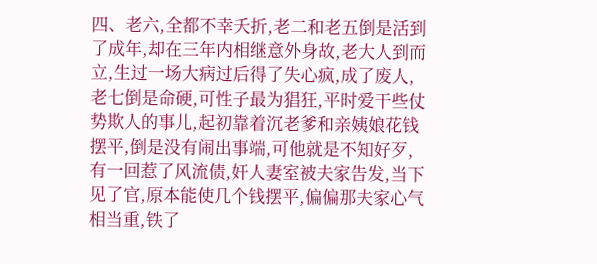四、老六,全都不幸夭折,老二和老五倒是活到了成年,却在三年内相继意外身故,老大人到而立,生过一场大病过后得了失心疯,成了废人,老七倒是命硬,可性子最为猖狂,平时爱干些仗势欺人的事儿,起初靠着沉老爹和亲姨娘花钱摆平,倒是没有闹出事端,可他就是不知好歹,有一回惹了风流债,奸人妻室被夫家告发,当下见了官,原本能使几个钱摆平,偏偏那夫家心气相当重,铁了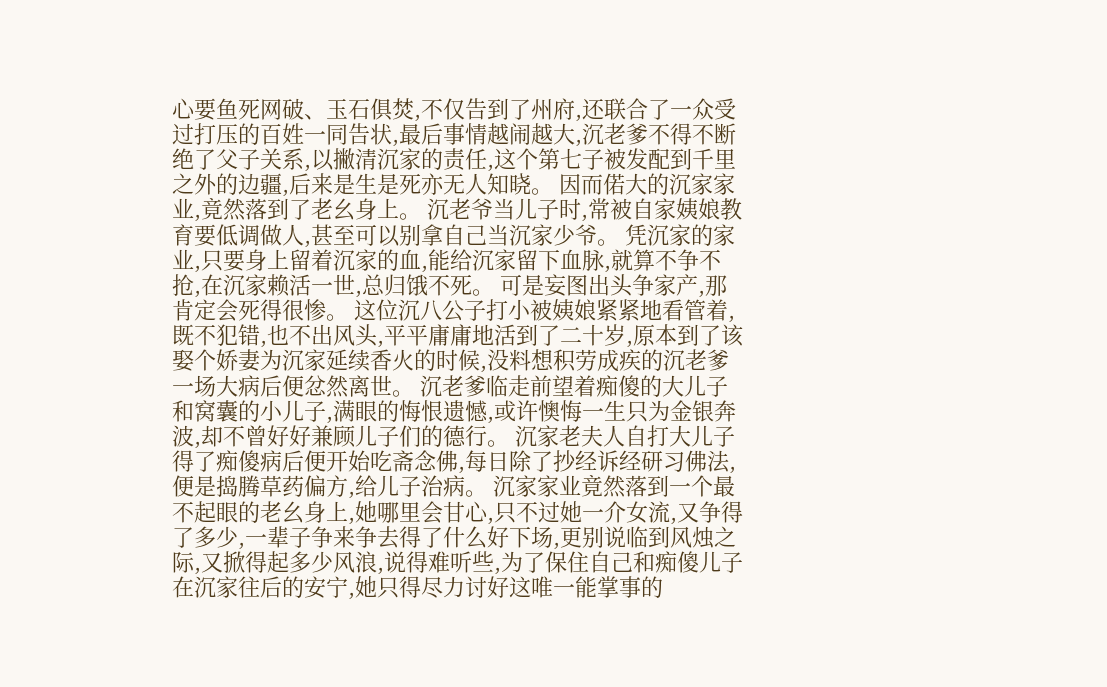心要鱼死网破、玉石俱焚,不仅告到了州府,还联合了一众受过打压的百姓一同告状,最后事情越闹越大,沉老爹不得不断绝了父子关系,以撇清沉家的责任,这个第七子被发配到千里之外的边疆,后来是生是死亦无人知晓。 因而偌大的沉家家业,竟然落到了老幺身上。 沉老爷当儿子时,常被自家姨娘教育要低调做人,甚至可以别拿自己当沉家少爷。 凭沉家的家业,只要身上留着沉家的血,能给沉家留下血脉,就算不争不抢,在沉家赖活一世,总归饿不死。 可是妄图出头争家产,那肯定会死得很惨。 这位沉八公子打小被姨娘紧紧地看管着,既不犯错,也不出风头,平平庸庸地活到了二十岁,原本到了该娶个娇妻为沉家延续香火的时候,没料想积劳成疾的沉老爹一场大病后便忿然离世。 沉老爹临走前望着痴傻的大儿子和窝囊的小儿子,满眼的悔恨遗憾,或许懊悔一生只为金银奔波,却不曾好好兼顾儿子们的德行。 沉家老夫人自打大儿子得了痴傻病后便开始吃斋念佛,每日除了抄经诉经研习佛法,便是捣腾草药偏方,给儿子治病。 沉家家业竟然落到一个最不起眼的老幺身上,她哪里会甘心,只不过她一介女流,又争得了多少,一辈子争来争去得了什么好下场,更别说临到风烛之际,又掀得起多少风浪,说得难听些,为了保住自己和痴傻儿子在沉家往后的安宁,她只得尽力讨好这唯一能掌事的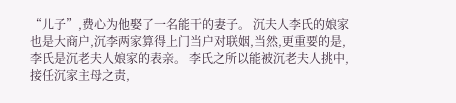“儿子”,费心为他娶了一名能干的妻子。 沉夫人李氏的娘家也是大商户,沉李两家算得上门当户对联姻,当然,更重要的是,李氏是沉老夫人娘家的表亲。 李氏之所以能被沉老夫人挑中,接任沉家主母之责,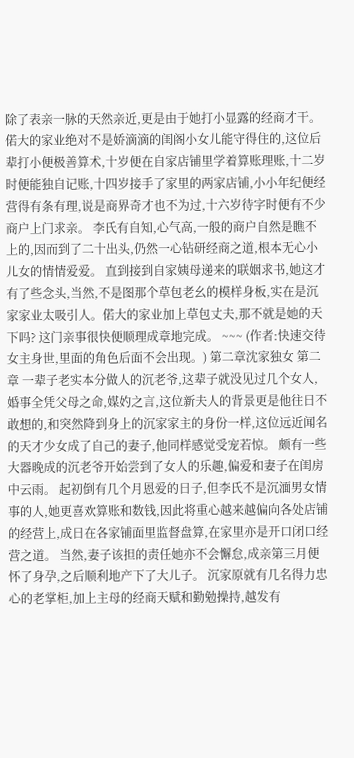除了表亲一脉的天然亲近,更是由于她打小显露的经商才干。 偌大的家业绝对不是娇滴滴的闺阁小女儿能守得住的,这位后辈打小便极善算术,十岁便在自家店铺里学着算账理账,十二岁时便能独自记账,十四岁接手了家里的两家店铺,小小年纪便经营得有条有理,说是商界奇才也不为过,十六岁待字时便有不少商户上门求亲。 李氏有自知,心气高,一般的商户自然是瞧不上的,因而到了二十出头,仍然一心钻研经商之道,根本无心小儿女的情情爱爱。 直到接到自家姨母递来的联姻求书,她这才有了些念头,当然,不是图那个草包老幺的模样身板,实在是沉家家业太吸引人。偌大的家业加上草包丈夫,那不就是她的天下吗? 这门亲事很快便顺理成章地完成。 ~~~ (作者:快速交待女主身世,里面的角色后面不会出现。) 第二章沈家独女 第二章 一辈子老实本分做人的沉老爷,这辈子就没见过几个女人,婚事全凭父母之命,媒妁之言,这位新夫人的背景更是他往日不敢想的,和突然降到身上的沉家家主的身份一样,这位远近闻名的天才少女成了自己的妻子,他同样感觉受宠若惊。 颇有一些大器晚成的沉老爷开始尝到了女人的乐趣,偏爱和妻子在闺房中云雨。 起初倒有几个月恩爱的日子,但李氏不是沉湎男女情事的人,她更喜欢算账和数钱,因此将重心越来越偏向各处店铺的经营上,成日在各家铺面里监督盘算,在家里亦是开口闭口经营之道。 当然,妻子该担的责任她亦不会懈怠,成亲第三月便怀了身孕,之后顺利地产下了大儿子。 沉家原就有几名得力忠心的老掌柜,加上主母的经商天赋和勤勉操持,越发有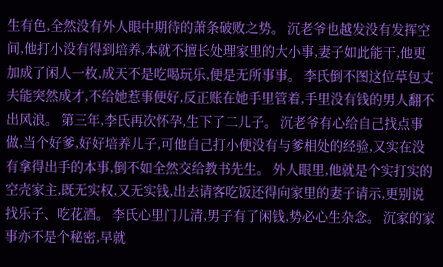生有色,全然没有外人眼中期待的萧条破败之势。 沉老爷也越发没有发挥空间,他打小没有得到培养,本就不擅长处理家里的大小事,妻子如此能干,他更加成了闲人一枚,成天不是吃喝玩乐,便是无所事事。 李氏倒不图这位草包丈夫能突然成才,不给她惹事便好,反正账在她手里管着,手里没有钱的男人翻不出风浪。 第三年,李氏再次怀孕,生下了二儿子。 沉老爷有心给自己找点事做,当个好爹,好好培养儿子,可他自己打小便没有与爹相处的经验,又实在没有拿得出手的本事,倒不如全然交给教书先生。 外人眼里,他就是个实打实的空壳家主,既无实权,又无实钱,出去请客吃饭还得向家里的妻子请示,更别说找乐子、吃花酒。 李氏心里门儿清,男子有了闲钱,势必心生杂念。 沉家的家事亦不是个秘密,早就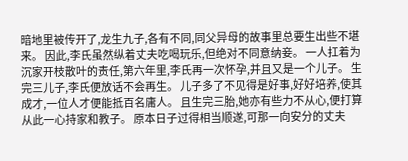暗地里被传开了,龙生九子,各有不同,同父异母的故事里总要生出些不堪来。 因此,李氏虽然纵着丈夫吃喝玩乐,但绝对不同意纳妾。 一人扛着为沉家开枝散叶的责任,第六年里,李氏再一次怀孕,并且又是一个儿子。 生完三儿子,李氏便放话不会再生。 儿子多了不见得是好事,好好培养,使其成才,一位人才便能抵百名庸人。 且生完三胎,她亦有些力不从心,便打算从此一心持家和教子。 原本日子过得相当顺遂,可那一向安分的丈夫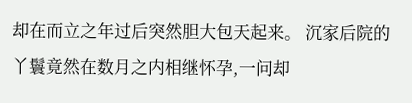却在而立之年过后突然胆大包天起来。 沉家后院的丫鬟竟然在数月之内相继怀孕,一问却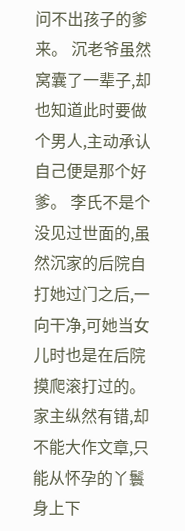问不出孩子的爹来。 沉老爷虽然窝囊了一辈子,却也知道此时要做个男人,主动承认自己便是那个好爹。 李氏不是个没见过世面的,虽然沉家的后院自打她过门之后,一向干净,可她当女儿时也是在后院摸爬滚打过的。 家主纵然有错,却不能大作文章,只能从怀孕的丫鬟身上下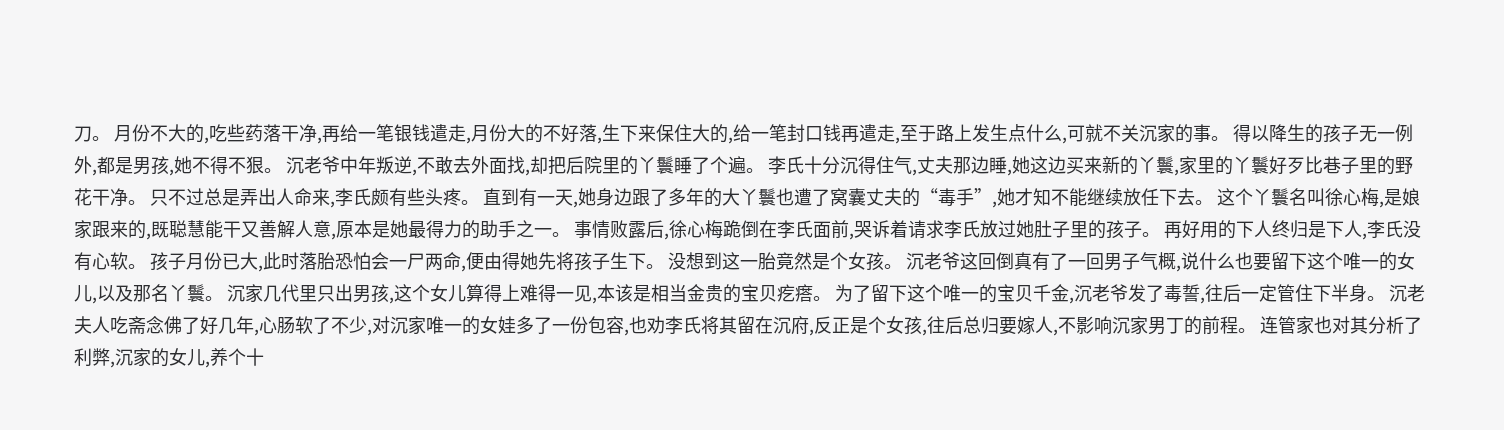刀。 月份不大的,吃些药落干净,再给一笔银钱遣走,月份大的不好落,生下来保住大的,给一笔封口钱再遣走,至于路上发生点什么,可就不关沉家的事。 得以降生的孩子无一例外,都是男孩,她不得不狠。 沉老爷中年叛逆,不敢去外面找,却把后院里的丫鬟睡了个遍。 李氏十分沉得住气,丈夫那边睡,她这边买来新的丫鬟,家里的丫鬟好歹比巷子里的野花干净。 只不过总是弄出人命来,李氏颇有些头疼。 直到有一天,她身边跟了多年的大丫鬟也遭了窝囊丈夫的“毒手”,她才知不能继续放任下去。 这个丫鬟名叫徐心梅,是娘家跟来的,既聪慧能干又善解人意,原本是她最得力的助手之一。 事情败露后,徐心梅跪倒在李氏面前,哭诉着请求李氏放过她肚子里的孩子。 再好用的下人终归是下人,李氏没有心软。 孩子月份已大,此时落胎恐怕会一尸两命,便由得她先将孩子生下。 没想到这一胎竟然是个女孩。 沉老爷这回倒真有了一回男子气概,说什么也要留下这个唯一的女儿,以及那名丫鬟。 沉家几代里只出男孩,这个女儿算得上难得一见,本该是相当金贵的宝贝疙瘩。 为了留下这个唯一的宝贝千金,沉老爷发了毒誓,往后一定管住下半身。 沉老夫人吃斋念佛了好几年,心肠软了不少,对沉家唯一的女娃多了一份包容,也劝李氏将其留在沉府,反正是个女孩,往后总归要嫁人,不影响沉家男丁的前程。 连管家也对其分析了利弊,沉家的女儿,养个十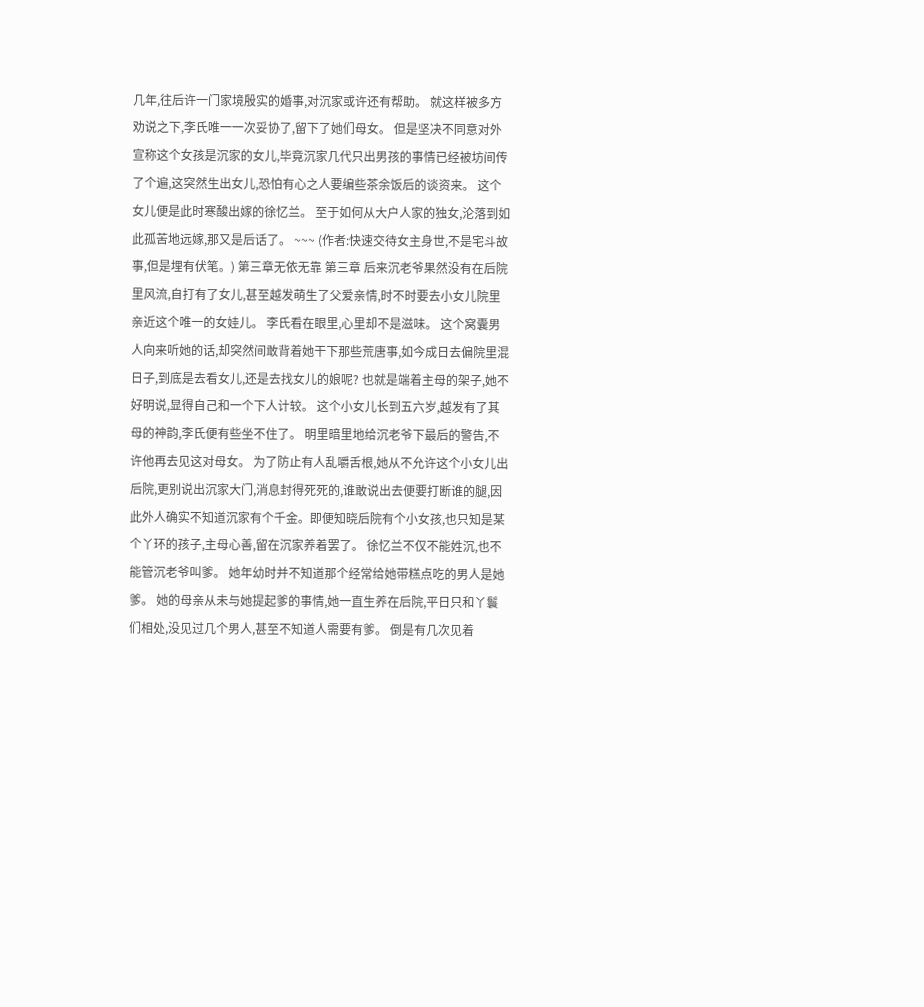几年,往后许一门家境殷实的婚事,对沉家或许还有帮助。 就这样被多方劝说之下,李氏唯一一次妥协了,留下了她们母女。 但是坚决不同意对外宣称这个女孩是沉家的女儿,毕竟沉家几代只出男孩的事情已经被坊间传了个遍,这突然生出女儿,恐怕有心之人要编些茶余饭后的谈资来。 这个女儿便是此时寒酸出嫁的徐忆兰。 至于如何从大户人家的独女,沦落到如此孤苦地远嫁,那又是后话了。 ~~~ (作者:快速交待女主身世,不是宅斗故事,但是埋有伏笔。) 第三章无依无靠 第三章 后来沉老爷果然没有在后院里风流,自打有了女儿,甚至越发萌生了父爱亲情,时不时要去小女儿院里亲近这个唯一的女娃儿。 李氏看在眼里,心里却不是滋味。 这个窝囊男人向来听她的话,却突然间敢背着她干下那些荒唐事,如今成日去偏院里混日子,到底是去看女儿,还是去找女儿的娘呢? 也就是端着主母的架子,她不好明说,显得自己和一个下人计较。 这个小女儿长到五六岁,越发有了其母的神韵,李氏便有些坐不住了。 明里暗里地给沉老爷下最后的警告,不许他再去见这对母女。 为了防止有人乱嚼舌根,她从不允许这个小女儿出后院,更别说出沉家大门,消息封得死死的,谁敢说出去便要打断谁的腿,因此外人确实不知道沉家有个千金。即便知晓后院有个小女孩,也只知是某个丫环的孩子,主母心善,留在沉家养着罢了。 徐忆兰不仅不能姓沉,也不能管沉老爷叫爹。 她年幼时并不知道那个经常给她带糕点吃的男人是她爹。 她的母亲从未与她提起爹的事情,她一直生养在后院,平日只和丫鬟们相处,没见过几个男人,甚至不知道人需要有爹。 倒是有几次见着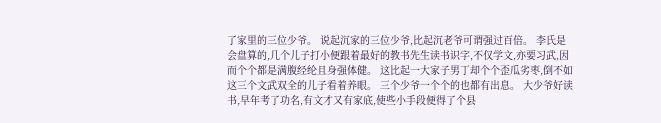了家里的三位少爷。 说起沉家的三位少爷,比起沉老爷可谓强过百倍。 李氏是会盘算的,几个儿子打小便跟着最好的教书先生读书识字,不仅学文,亦要习武,因而个个都是满腹经纶且身强体健。 这比起一大家子男丁却个个歪瓜劣枣,倒不如这三个文武双全的儿子看着养眼。 三个少爷一个个的也都有出息。 大少爷好读书,早年考了功名,有文才又有家底,使些小手段便得了个县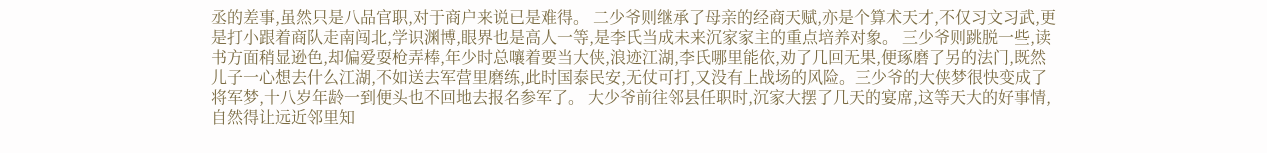丞的差事,虽然只是八品官职,对于商户来说已是难得。 二少爷则继承了母亲的经商天赋,亦是个算术天才,不仅习文习武,更是打小跟着商队走南闯北,学识渊博,眼界也是高人一等,是李氏当成未来沉家家主的重点培养对象。 三少爷则跳脱一些,读书方面稍显逊色,却偏爱耍枪弄棒,年少时总嚷着要当大侠,浪迹江湖,李氏哪里能依,劝了几回无果,便琢磨了另的法门,既然儿子一心想去什么江湖,不如送去军营里磨练,此时国泰民安,无仗可打,又没有上战场的风险。三少爷的大侠梦很快变成了将军梦,十八岁年龄一到便头也不回地去报名参军了。 大少爷前往邻县任职时,沉家大摆了几天的宴席,这等天大的好事情,自然得让远近邻里知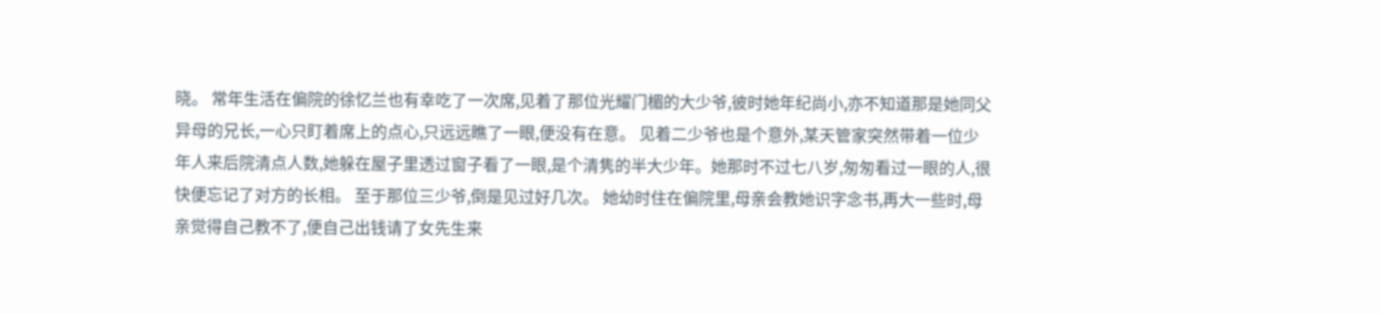晓。 常年生活在偏院的徐忆兰也有幸吃了一次席,见着了那位光耀门楣的大少爷,彼时她年纪尚小,亦不知道那是她同父异母的兄长,一心只盯着席上的点心,只远远瞧了一眼,便没有在意。 见着二少爷也是个意外,某天管家突然带着一位少年人来后院清点人数,她躲在屋子里透过窗子看了一眼,是个清隽的半大少年。她那时不过七八岁,匆匆看过一眼的人,很快便忘记了对方的长相。 至于那位三少爷,倒是见过好几次。 她幼时住在偏院里,母亲会教她识字念书,再大一些时,母亲觉得自己教不了,便自己出钱请了女先生来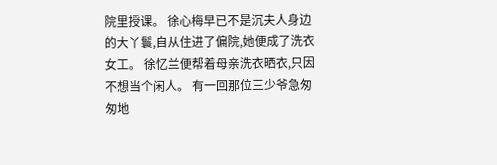院里授课。 徐心梅早已不是沉夫人身边的大丫鬟,自从住进了偏院,她便成了洗衣女工。 徐忆兰便帮着母亲洗衣晒衣,只因不想当个闲人。 有一回那位三少爷急匆匆地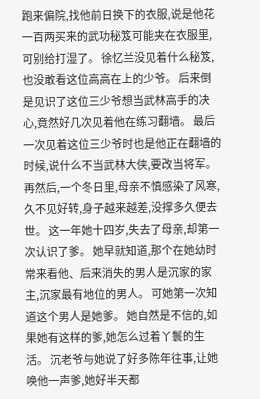跑来偏院,找他前日换下的衣服,说是他花一百两买来的武功秘笈可能夹在衣服里,可别给打湿了。 徐忆兰没见着什么秘笈,也没敢看这位高高在上的少爷。 后来倒是见识了这位三少爷想当武林高手的决心,竟然好几次见着他在练习翻墙。 最后一次见着这位三少爷时也是他正在翻墙的时候,说什么不当武林大侠,要改当将军。 再然后,一个冬日里,母亲不慎感染了风寒,久不见好转,身子越来越差,没撑多久便去世。 这一年她十四岁,失去了母亲,却第一次认识了爹。 她早就知道,那个在她幼时常来看他、后来消失的男人是沉家的家主,沉家最有地位的男人。 可她第一次知道这个男人是她爹。 她自然是不信的,如果她有这样的爹,她怎么过着丫鬟的生活。 沉老爷与她说了好多陈年往事,让她唤他一声爹,她好半天都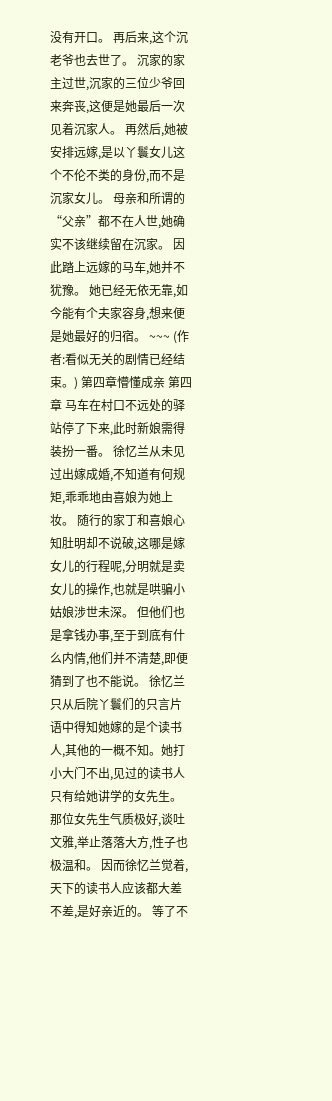没有开口。 再后来,这个沉老爷也去世了。 沉家的家主过世,沉家的三位少爷回来奔丧,这便是她最后一次见着沉家人。 再然后,她被安排远嫁,是以丫鬟女儿这个不伦不类的身份,而不是沉家女儿。 母亲和所谓的“父亲”都不在人世,她确实不该继续留在沉家。 因此踏上远嫁的马车,她并不犹豫。 她已经无依无靠,如今能有个夫家容身,想来便是她最好的归宿。 ~~~ (作者:看似无关的剧情已经结束。) 第四章懵懂成亲 第四章 马车在村口不远处的驿站停了下来,此时新娘需得装扮一番。 徐忆兰从未见过出嫁成婚,不知道有何规矩,乖乖地由喜娘为她上妆。 随行的家丁和喜娘心知肚明却不说破,这哪是嫁女儿的行程呢,分明就是卖女儿的操作,也就是哄骗小姑娘涉世未深。 但他们也是拿钱办事,至于到底有什么内情,他们并不清楚,即便猜到了也不能说。 徐忆兰只从后院丫鬟们的只言片语中得知她嫁的是个读书人,其他的一概不知。她打小大门不出,见过的读书人只有给她讲学的女先生。那位女先生气质极好,谈吐文雅,举止落落大方,性子也极温和。 因而徐忆兰觉着,天下的读书人应该都大差不差,是好亲近的。 等了不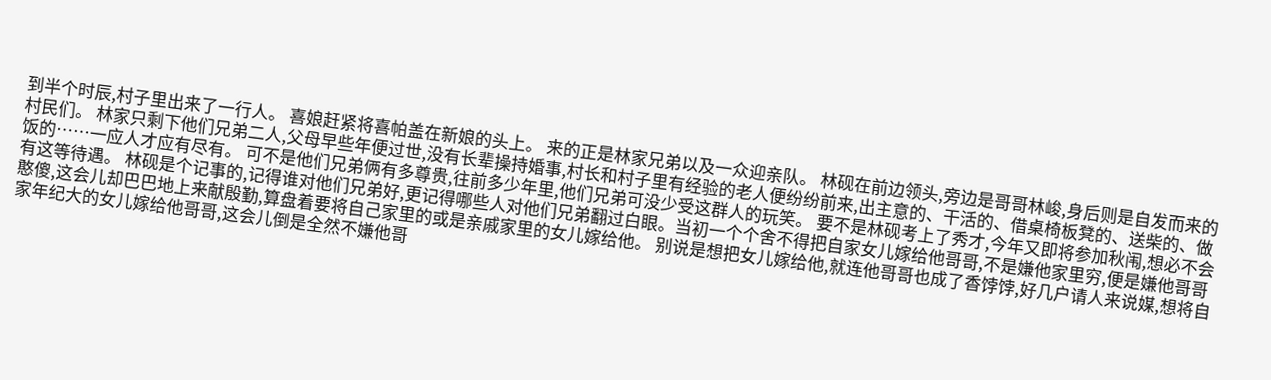到半个时辰,村子里出来了一行人。 喜娘赶紧将喜帕盖在新娘的头上。 来的正是林家兄弟以及一众迎亲队。 林砚在前边领头,旁边是哥哥林峻,身后则是自发而来的村民们。 林家只剩下他们兄弟二人,父母早些年便过世,没有长辈操持婚事,村长和村子里有经验的老人便纷纷前来,出主意的、干活的、借桌椅板凳的、送柴的、做饭的……一应人才应有尽有。 可不是他们兄弟俩有多尊贵,往前多少年里,他们兄弟可没少受这群人的玩笑。 要不是林砚考上了秀才,今年又即将参加秋闱,想必不会有这等待遇。 林砚是个记事的,记得谁对他们兄弟好,更记得哪些人对他们兄弟翻过白眼。当初一个个舍不得把自家女儿嫁给他哥哥,不是嫌他家里穷,便是嫌他哥哥憨傻,这会儿却巴巴地上来献殷勤,算盘着要将自己家里的或是亲戚家里的女儿嫁给他。 别说是想把女儿嫁给他,就连他哥哥也成了香饽饽,好几户请人来说媒,想将自家年纪大的女儿嫁给他哥哥,这会儿倒是全然不嫌他哥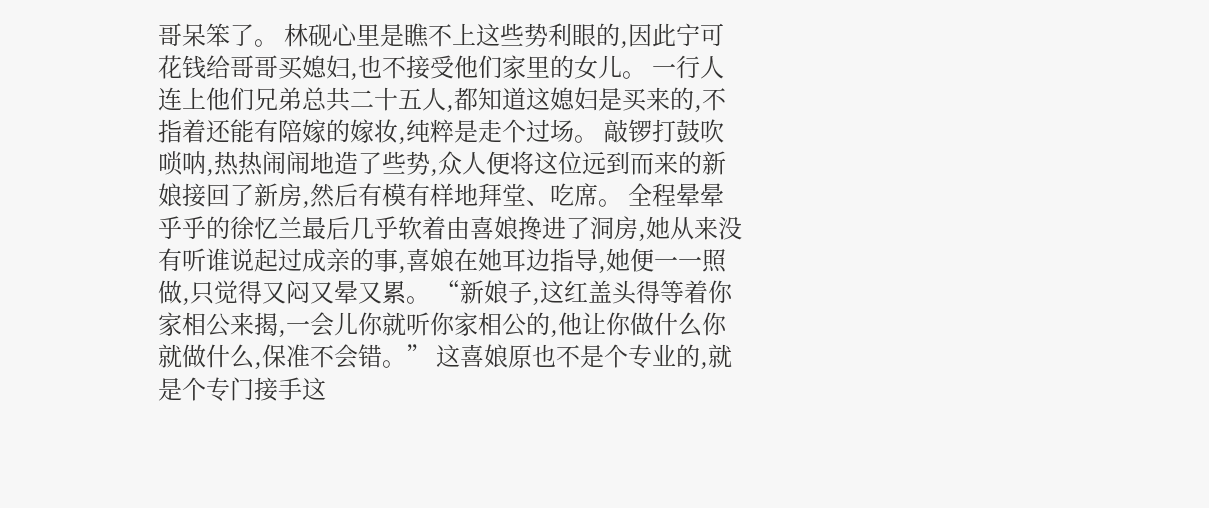哥呆笨了。 林砚心里是瞧不上这些势利眼的,因此宁可花钱给哥哥买媳妇,也不接受他们家里的女儿。 一行人连上他们兄弟总共二十五人,都知道这媳妇是买来的,不指着还能有陪嫁的嫁妆,纯粹是走个过场。 敲锣打鼓吹唢呐,热热闹闹地造了些势,众人便将这位远到而来的新娘接回了新房,然后有模有样地拜堂、吃席。 全程晕晕乎乎的徐忆兰最后几乎软着由喜娘搀进了洞房,她从来没有听谁说起过成亲的事,喜娘在她耳边指导,她便一一照做,只觉得又闷又晕又累。 “新娘子,这红盖头得等着你家相公来揭,一会儿你就听你家相公的,他让你做什么你就做什么,保准不会错。” 这喜娘原也不是个专业的,就是个专门接手这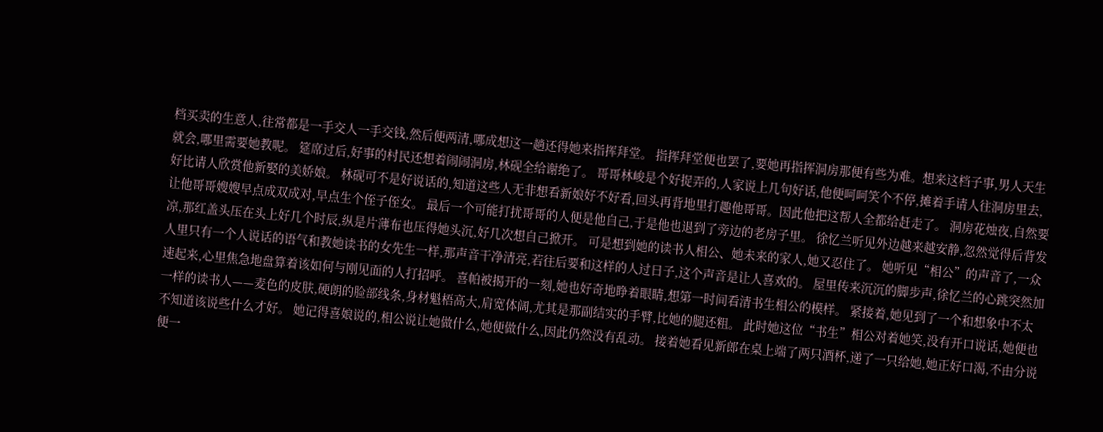档买卖的生意人,往常都是一手交人一手交钱,然后便两清,哪成想这一趟还得她来指挥拜堂。 指挥拜堂便也罢了,要她再指挥洞房那便有些为难。想来这档子事,男人天生就会,哪里需要她教呢。 筵席过后,好事的村民还想着闹闹洞房,林砚全给谢绝了。 哥哥林峻是个好捉弄的,人家说上几句好话,他便呵呵笑个不停,摊着手请人往洞房里去,好比请人欣赏他新娶的美娇娘。 林砚可不是好说话的,知道这些人无非想看新娘好不好看,回头再背地里打趣他哥哥。因此他把这帮人全都给赶走了。 洞房花烛夜,自然要让他哥哥嫂嫂早点成双成对,早点生个侄子侄女。 最后一个可能打扰哥哥的人便是他自己,于是他也退到了旁边的老房子里。 徐忆兰听见外边越来越安静,忽然觉得后背发凉,那红盖头压在头上好几个时辰,纵是片薄布也压得她头沉,好几次想自己掀开。 可是想到她的读书人相公、她未来的家人,她又忍住了。 她听见“相公”的声音了,一众人里只有一个人说话的语气和教她读书的女先生一样,那声音干净清亮,若往后要和这样的人过日子,这个声音是让人喜欢的。 屋里传来沉沉的脚步声,徐忆兰的心跳突然加速起来,心里焦急地盘算着该如何与刚见面的人打招呼。 喜帕被揭开的一刻,她也好奇地睁着眼睛,想第一时间看清书生相公的模样。 紧接着,她见到了一个和想象中不太一样的读书人——麦色的皮肤,硬朗的脸部线条,身材魁梧高大,肩宽体阔,尤其是那副结实的手臂,比她的腿还粗。 此时她这位“书生”相公对着她笑,没有开口说话,她便也不知道该说些什么才好。 她记得喜娘说的,相公说让她做什么,她便做什么,因此仍然没有乱动。 接着她看见新郎在桌上端了两只酒杯,递了一只给她,她正好口渴,不由分说便一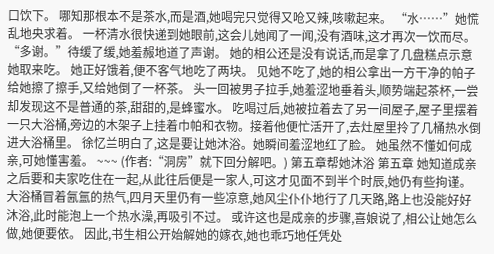口饮下。 哪知那根本不是茶水,而是酒,她喝完只觉得又呛又辣,咳嗽起来。 “水……”她慌乱地央求着。 一杯清水很快递到她眼前,这会儿她闻了一闻,没有酒味,这才再次一饮而尽。 “多谢。”待缓了缓,她羞赧地道了声谢。 她的相公还是没有说话,而是拿了几盘糕点示意她取来吃。 她正好饿着,便不客气地吃了两块。 见她不吃了,她的相公拿出一方干净的帕子给她擦了擦手,又给她倒了一杯茶。 头一回被男子拉手,她羞涩地垂着头,顺势端起茶杯,一尝却发现这不是普通的茶,甜甜的,是蜂蜜水。 吃喝过后,她被拉着去了另一间屋子,屋子里摆着一只大浴桶,旁边的木架子上挂着巾帕和衣物。接着他便忙活开了,去灶屋里拎了几桶热水倒进大浴桶里。 徐忆兰明白了,这是要让她沐浴。她瞬间羞涩地红了脸。 她虽然不懂如何成亲,可她懂害羞。 ~~~ (作者:“洞房”就下回分解吧。) 第五章帮她沐浴 第五章 她知道成亲之后要和夫家吃住在一起,从此往后便是一家人,可这才见面不到半个时辰,她仍有些拘谨。 大浴桶冒着氤氲的热气,四月天里仍有一些凉意,她风尘仆仆地行了几天路,路上也没能好好沐浴,此时能泡上一个热水澡,再吸引不过。 或许这也是成亲的步骤,喜娘说了,相公让她怎么做,她便要依。 因此,书生相公开始解她的嫁衣,她也乖巧地任凭处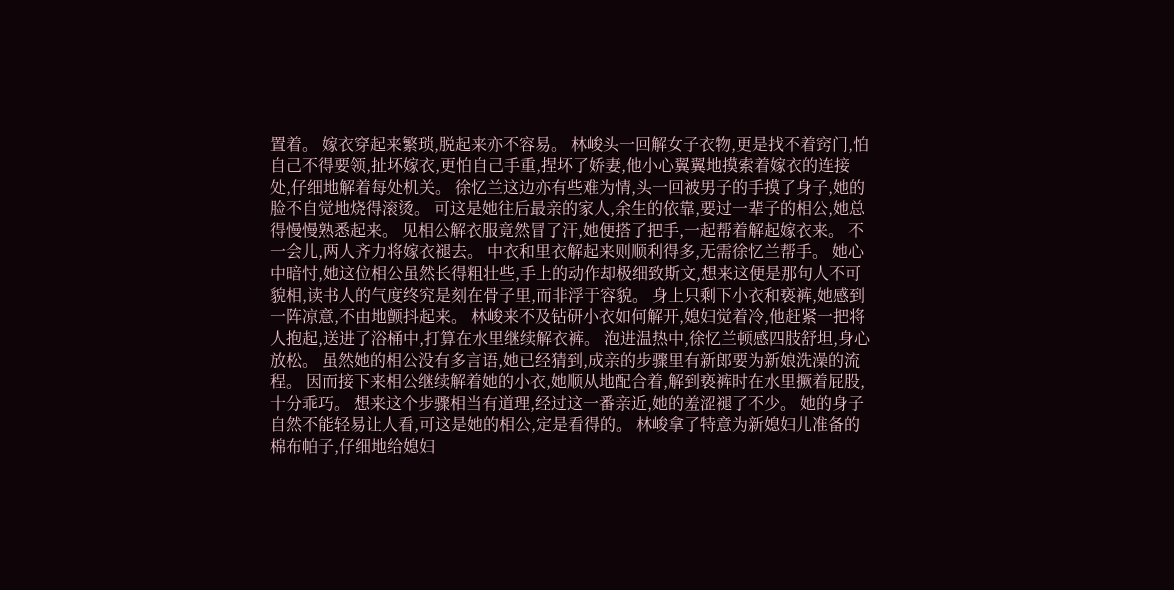置着。 嫁衣穿起来繁琐,脱起来亦不容易。 林峻头一回解女子衣物,更是找不着窍门,怕自己不得要领,扯坏嫁衣,更怕自己手重,捏坏了娇妻,他小心翼翼地摸索着嫁衣的连接处,仔细地解着每处机关。 徐忆兰这边亦有些难为情,头一回被男子的手摸了身子,她的脸不自觉地烧得滚烫。 可这是她往后最亲的家人,余生的依靠,要过一辈子的相公,她总得慢慢熟悉起来。 见相公解衣服竟然冒了汗,她便搭了把手,一起帮着解起嫁衣来。 不一会儿,两人齐力将嫁衣褪去。 中衣和里衣解起来则顺利得多,无需徐忆兰帮手。 她心中暗忖,她这位相公虽然长得粗壮些,手上的动作却极细致斯文,想来这便是那句人不可貌相,读书人的气度终究是刻在骨子里,而非浮于容貌。 身上只剩下小衣和亵裤,她感到一阵凉意,不由地颤抖起来。 林峻来不及钻研小衣如何解开,媳妇觉着冷,他赶紧一把将人抱起,送进了浴桶中,打算在水里继续解衣裤。 泡进温热中,徐忆兰顿感四肢舒坦,身心放松。 虽然她的相公没有多言语,她已经猜到,成亲的步骤里有新郎要为新娘洗澡的流程。 因而接下来相公继续解着她的小衣,她顺从地配合着,解到亵裤时在水里撅着屁股,十分乖巧。 想来这个步骤相当有道理,经过这一番亲近,她的羞涩褪了不少。 她的身子自然不能轻易让人看,可这是她的相公,定是看得的。 林峻拿了特意为新媳妇儿准备的棉布帕子,仔细地给媳妇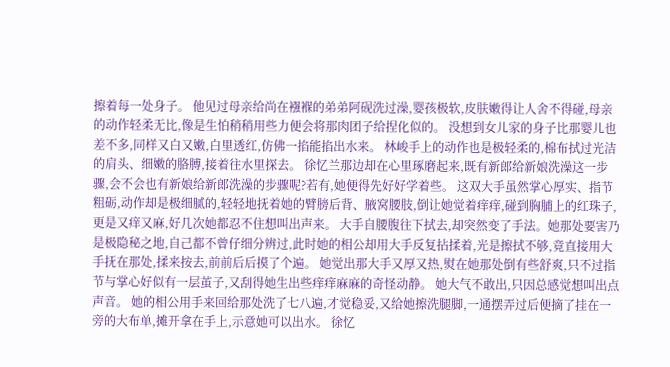擦着每一处身子。 他见过母亲给尚在襁褓的弟弟阿砚洗过澡,婴孩极软,皮肤嫩得让人舍不得碰,母亲的动作轻柔无比,像是生怕稍稍用些力便会将那肉团子给捏化似的。 没想到女儿家的身子比那婴儿也差不多,同样又白又嫩,白里透红,仿佛一掐能掐出水来。 林峻手上的动作也是极轻柔的,棉布拭过光洁的肩头、细嫩的胳膊,接着往水里探去。 徐忆兰那边却在心里琢磨起来,既有新郎给新娘洗澡这一步骤,会不会也有新娘给新郎洗澡的步骤呢?若有,她便得先好好学着些。 这双大手虽然掌心厚实、指节粗砺,动作却是极细腻的,轻轻地抚着她的臂膀后背、腋窝腰肢,倒让她觉着痒痒,碰到胸脯上的红珠子,更是又痒又麻,好几次她都忍不住想叫出声来。 大手自腰腹往下拭去,却突然变了手法。她那处要害乃是极隐秘之地,自己都不曾仔细分辨过,此时她的相公却用大手反复拈揉着,光是擦拭不够,竟直接用大手抚在那处,揉来按去,前前后后摸了个遍。 她觉出那大手又厚又热,熨在她那处倒有些舒爽,只不过指节与掌心好似有一层茧子,又刮得她生出些痒痒麻麻的奇怪动静。 她大气不敢出,只因总感觉想叫出点声音。 她的相公用手来回给那处洗了七八遍,才觉稳妥,又给她擦洗腿脚,一通摆弄过后便摘了挂在一旁的大布单,摊开拿在手上,示意她可以出水。 徐忆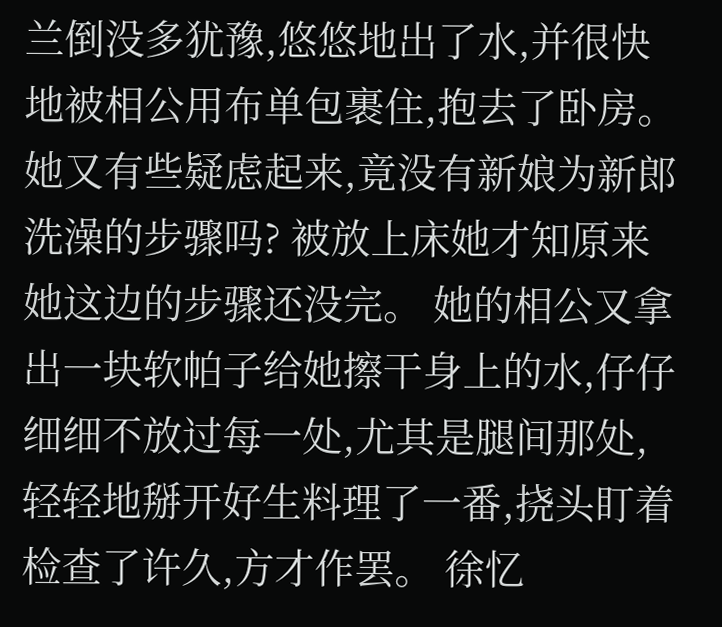兰倒没多犹豫,悠悠地出了水,并很快地被相公用布单包裹住,抱去了卧房。 她又有些疑虑起来,竟没有新娘为新郎洗澡的步骤吗? 被放上床她才知原来她这边的步骤还没完。 她的相公又拿出一块软帕子给她擦干身上的水,仔仔细细不放过每一处,尤其是腿间那处,轻轻地掰开好生料理了一番,挠头盯着检查了许久,方才作罢。 徐忆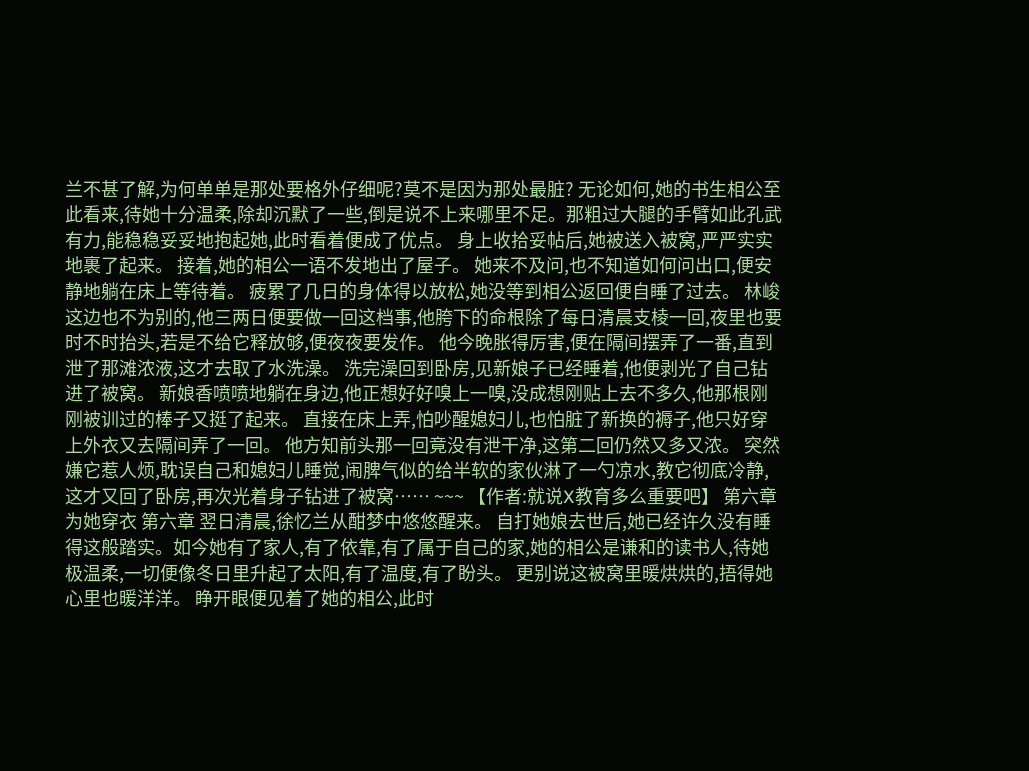兰不甚了解,为何单单是那处要格外仔细呢?莫不是因为那处最脏? 无论如何,她的书生相公至此看来,待她十分温柔,除却沉默了一些,倒是说不上来哪里不足。那粗过大腿的手臂如此孔武有力,能稳稳妥妥地抱起她,此时看着便成了优点。 身上收拾妥帖后,她被送入被窝,严严实实地裹了起来。 接着,她的相公一语不发地出了屋子。 她来不及问,也不知道如何问出口,便安静地躺在床上等待着。 疲累了几日的身体得以放松,她没等到相公返回便自睡了过去。 林峻这边也不为别的,他三两日便要做一回这档事,他胯下的命根除了每日清晨支棱一回,夜里也要时不时抬头,若是不给它释放够,便夜夜要发作。 他今晚胀得厉害,便在隔间摆弄了一番,直到泄了那滩浓液,这才去取了水洗澡。 洗完澡回到卧房,见新娘子已经睡着,他便剥光了自己钻进了被窝。 新娘香喷喷地躺在身边,他正想好好嗅上一嗅,没成想刚贴上去不多久,他那根刚刚被训过的棒子又挺了起来。 直接在床上弄,怕吵醒媳妇儿,也怕脏了新换的褥子,他只好穿上外衣又去隔间弄了一回。 他方知前头那一回竟没有泄干净,这第二回仍然又多又浓。 突然嫌它惹人烦,耽误自己和媳妇儿睡觉,闹脾气似的给半软的家伙淋了一勺凉水,教它彻底冷静,这才又回了卧房,再次光着身子钻进了被窝…… ~~~ 【作者:就说X教育多么重要吧】 第六章为她穿衣 第六章 翌日清晨,徐忆兰从酣梦中悠悠醒来。 自打她娘去世后,她已经许久没有睡得这般踏实。如今她有了家人,有了依靠,有了属于自己的家,她的相公是谦和的读书人,待她极温柔,一切便像冬日里升起了太阳,有了温度,有了盼头。 更别说这被窝里暖烘烘的,捂得她心里也暖洋洋。 睁开眼便见着了她的相公,此时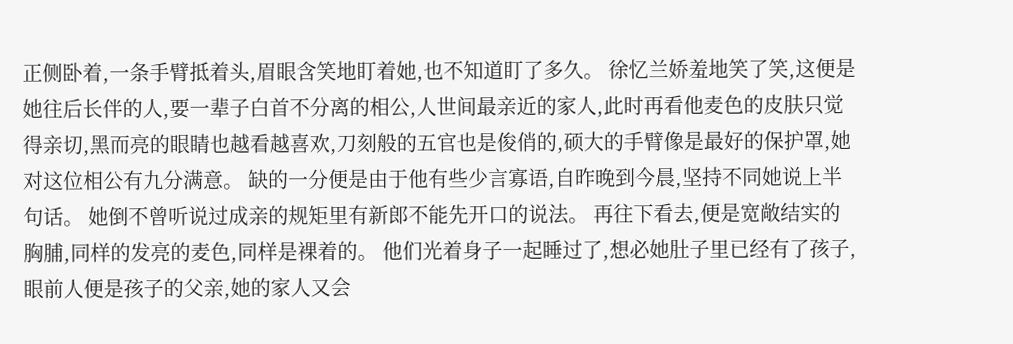正侧卧着,一条手臂抵着头,眉眼含笑地盯着她,也不知道盯了多久。 徐忆兰娇羞地笑了笑,这便是她往后长伴的人,要一辈子白首不分离的相公,人世间最亲近的家人,此时再看他麦色的皮肤只觉得亲切,黑而亮的眼睛也越看越喜欢,刀刻般的五官也是俊俏的,硕大的手臂像是最好的保护罩,她对这位相公有九分满意。 缺的一分便是由于他有些少言寡语,自昨晚到今晨,坚持不同她说上半句话。 她倒不曾听说过成亲的规矩里有新郎不能先开口的说法。 再往下看去,便是宽敞结实的胸脯,同样的发亮的麦色,同样是裸着的。 他们光着身子一起睡过了,想必她肚子里已经有了孩子,眼前人便是孩子的父亲,她的家人又会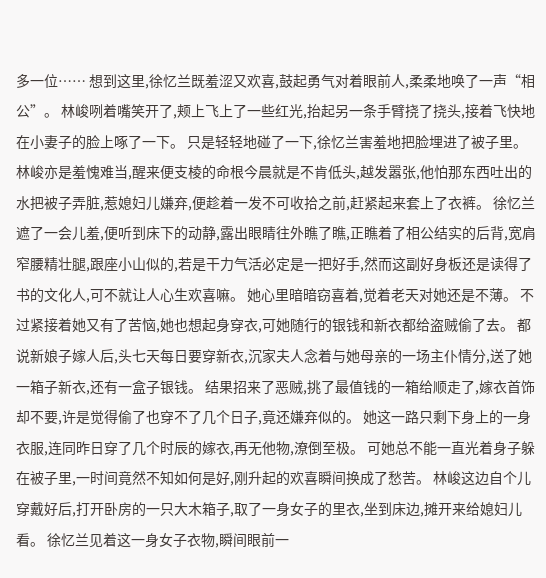多一位…… 想到这里,徐忆兰既羞涩又欢喜,鼓起勇气对着眼前人,柔柔地唤了一声“相公”。 林峻咧着嘴笑开了,颊上飞上了一些红光,抬起另一条手臂挠了挠头,接着飞快地在小妻子的脸上啄了一下。 只是轻轻地碰了一下,徐忆兰害羞地把脸埋进了被子里。 林峻亦是羞愧难当,醒来便支棱的命根今晨就是不肯低头,越发嚣张,他怕那东西吐出的水把被子弄脏,惹媳妇儿嫌弃,便趁着一发不可收拾之前,赶紧起来套上了衣裤。 徐忆兰遮了一会儿羞,便听到床下的动静,露出眼睛往外瞧了瞧,正瞧着了相公结实的后背,宽肩窄腰精壮腿,跟座小山似的,若是干力气活必定是一把好手,然而这副好身板还是读得了书的文化人,可不就让人心生欢喜嘛。 她心里暗暗窃喜着,觉着老天对她还是不薄。 不过紧接着她又有了苦恼,她也想起身穿衣,可她随行的银钱和新衣都给盗贼偷了去。 都说新娘子嫁人后,头七天每日要穿新衣,沉家夫人念着与她母亲的一场主仆情分,送了她一箱子新衣,还有一盒子银钱。 结果招来了恶贼,挑了最值钱的一箱给顺走了,嫁衣首饰却不要,许是觉得偷了也穿不了几个日子,竟还嫌弃似的。 她这一路只剩下身上的一身衣服,连同昨日穿了几个时辰的嫁衣,再无他物,潦倒至极。 可她总不能一直光着身子躲在被子里,一时间竟然不知如何是好,刚升起的欢喜瞬间换成了愁苦。 林峻这边自个儿穿戴好后,打开卧房的一只大木箱子,取了一身女子的里衣,坐到床边,摊开来给媳妇儿看。 徐忆兰见着这一身女子衣物,瞬间眼前一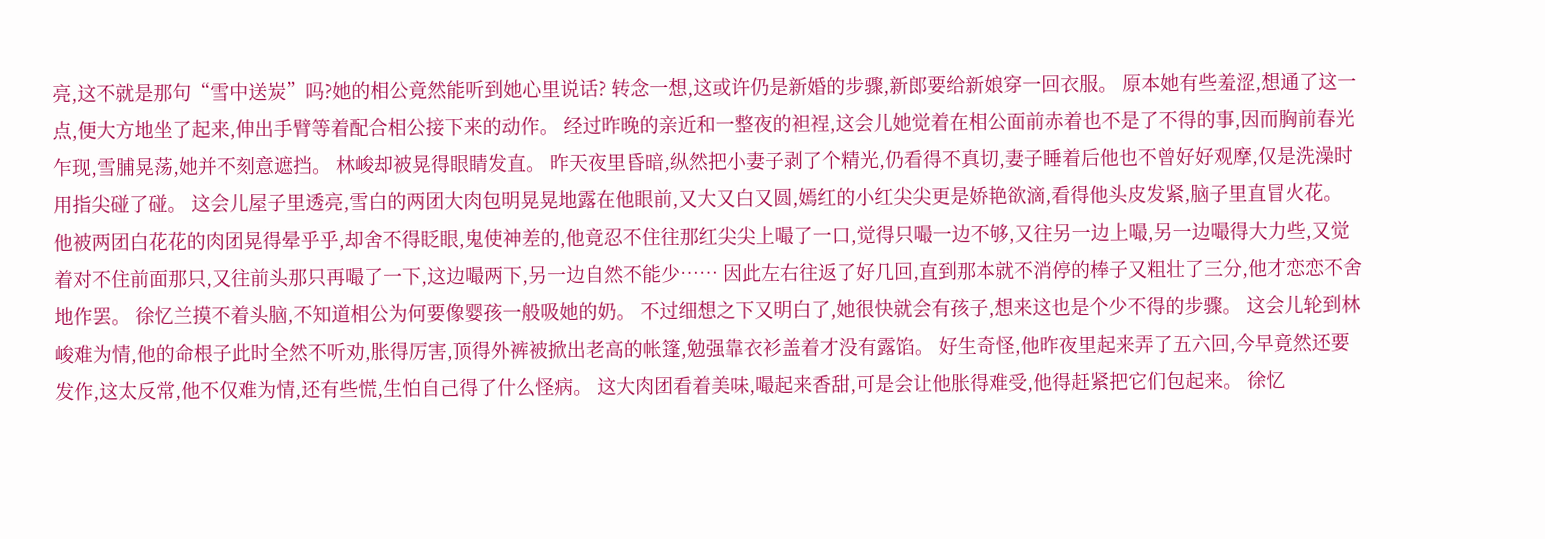亮,这不就是那句“雪中送炭”吗?她的相公竟然能听到她心里说话? 转念一想,这或许仍是新婚的步骤,新郎要给新娘穿一回衣服。 原本她有些羞涩,想通了这一点,便大方地坐了起来,伸出手臂等着配合相公接下来的动作。 经过昨晚的亲近和一整夜的袒裎,这会儿她觉着在相公面前赤着也不是了不得的事,因而胸前春光乍现,雪脯晃荡,她并不刻意遮挡。 林峻却被晃得眼睛发直。 昨天夜里昏暗,纵然把小妻子剥了个精光,仍看得不真切,妻子睡着后他也不曾好好观摩,仅是洗澡时用指尖碰了碰。 这会儿屋子里透亮,雪白的两团大肉包明晃晃地露在他眼前,又大又白又圆,嫣红的小红尖尖更是娇艳欲滴,看得他头皮发紧,脑子里直冒火花。 他被两团白花花的肉团晃得晕乎乎,却舍不得眨眼,鬼使神差的,他竟忍不住往那红尖尖上嘬了一口,觉得只嘬一边不够,又往另一边上嘬,另一边嘬得大力些,又觉着对不住前面那只,又往前头那只再嘬了一下,这边嘬两下,另一边自然不能少…… 因此左右往返了好几回,直到那本就不消停的棒子又粗壮了三分,他才恋恋不舍地作罢。 徐忆兰摸不着头脑,不知道相公为何要像婴孩一般吸她的奶。 不过细想之下又明白了,她很快就会有孩子,想来这也是个少不得的步骤。 这会儿轮到林峻难为情,他的命根子此时全然不听劝,胀得厉害,顶得外裤被掀出老高的帐篷,勉强靠衣衫盖着才没有露馅。 好生奇怪,他昨夜里起来弄了五六回,今早竟然还要发作,这太反常,他不仅难为情,还有些慌,生怕自己得了什么怪病。 这大肉团看着美味,嘬起来香甜,可是会让他胀得难受,他得赶紧把它们包起来。 徐忆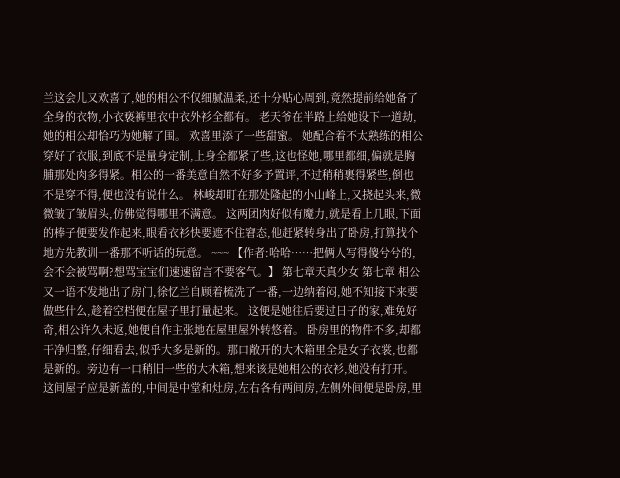兰这会儿又欢喜了,她的相公不仅细腻温柔,还十分贴心周到,竟然提前给她备了全身的衣物,小衣亵裤里衣中衣外衫全都有。 老天爷在半路上给她设下一道劫,她的相公却恰巧为她解了围。 欢喜里添了一些甜蜜。 她配合着不太熟练的相公穿好了衣服,到底不是量身定制,上身全都紧了些,这也怪她,哪里都细,偏就是胸脯那处肉多得紧。相公的一番美意自然不好多予置评,不过稍稍裹得紧些,倒也不是穿不得,便也没有说什么。 林峻却盯在那处隆起的小山峰上,又挠起头来,微微皱了皱眉头,仿佛觉得哪里不满意。 这两团肉好似有魔力,就是看上几眼,下面的棒子便要发作起来,眼看衣衫快要遮不住窘态,他赶紧转身出了卧房,打算找个地方先教训一番那不听话的玩意。 ~~~ 【作者:哈哈……把俩人写得傻兮兮的,会不会被骂啊?想骂宝宝们速速留言不要客气。】 第七章天真少女 第七章 相公又一语不发地出了房门,徐忆兰自顾着梳洗了一番,一边纳着闷,她不知接下来要做些什么,趁着空档便在屋子里打量起来。 这便是她往后要过日子的家,难免好奇,相公许久未返,她便自作主张地在屋里屋外转悠着。 卧房里的物件不多,却都干净归整,仔细看去,似乎大多是新的。那口敞开的大木箱里全是女子衣裳,也都是新的。旁边有一口稍旧一些的大木箱,想来该是她相公的衣衫,她没有打开。 这间屋子应是新盖的,中间是中堂和灶房,左右各有两间房,左侧外间便是卧房,里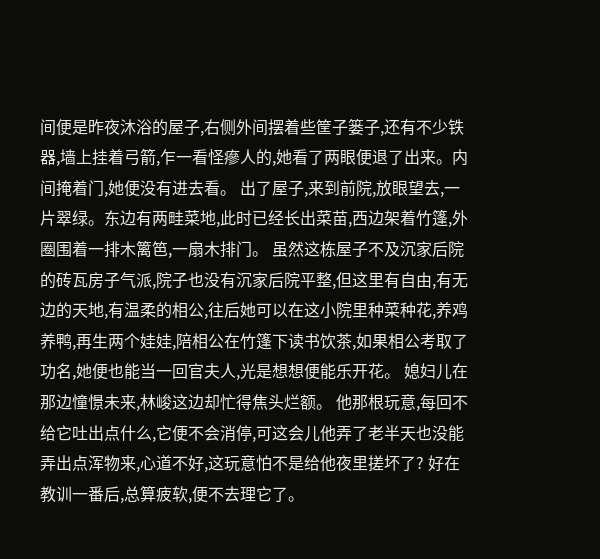间便是昨夜沐浴的屋子,右侧外间摆着些筐子篓子,还有不少铁器,墙上挂着弓箭,乍一看怪瘮人的,她看了两眼便退了出来。内间掩着门,她便没有进去看。 出了屋子,来到前院,放眼望去,一片翠绿。东边有两畦菜地,此时已经长出菜苗,西边架着竹篷,外圈围着一排木篱笆,一扇木排门。 虽然这栋屋子不及沉家后院的砖瓦房子气派,院子也没有沉家后院平整,但这里有自由,有无边的天地,有温柔的相公,往后她可以在这小院里种菜种花,养鸡养鸭,再生两个娃娃,陪相公在竹篷下读书饮茶,如果相公考取了功名,她便也能当一回官夫人,光是想想便能乐开花。 媳妇儿在那边憧憬未来,林峻这边却忙得焦头烂额。 他那根玩意,每回不给它吐出点什么,它便不会消停,可这会儿他弄了老半天也没能弄出点浑物来,心道不好,这玩意怕不是给他夜里搓坏了? 好在教训一番后,总算疲软,便不去理它了。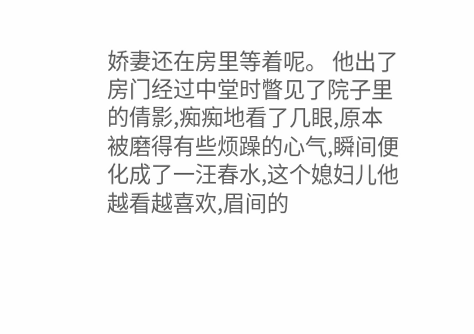娇妻还在房里等着呢。 他出了房门经过中堂时瞥见了院子里的倩影,痴痴地看了几眼,原本被磨得有些烦躁的心气,瞬间便化成了一汪春水,这个媳妇儿他越看越喜欢,眉间的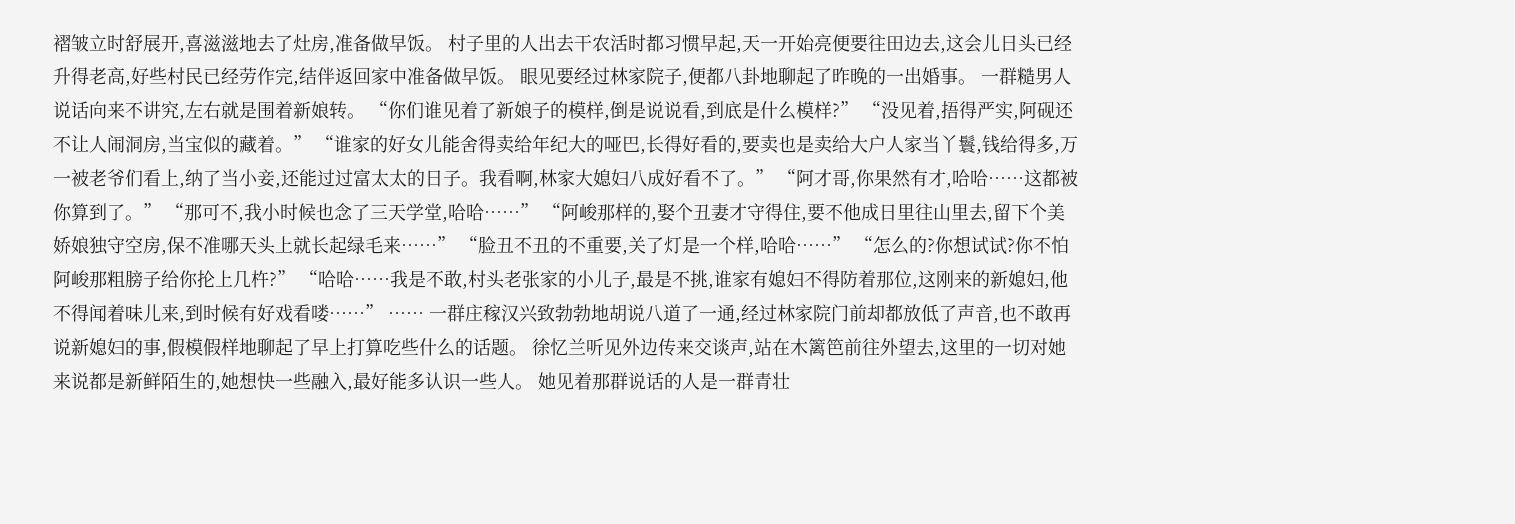褶皱立时舒展开,喜滋滋地去了灶房,准备做早饭。 村子里的人出去干农活时都习惯早起,天一开始亮便要往田边去,这会儿日头已经升得老高,好些村民已经劳作完,结伴返回家中准备做早饭。 眼见要经过林家院子,便都八卦地聊起了昨晚的一出婚事。 一群糙男人说话向来不讲究,左右就是围着新娘转。 “你们谁见着了新娘子的模样,倒是说说看,到底是什么模样?” “没见着,捂得严实,阿砚还不让人闹洞房,当宝似的藏着。” “谁家的好女儿能舍得卖给年纪大的哑巴,长得好看的,要卖也是卖给大户人家当丫鬟,钱给得多,万一被老爷们看上,纳了当小妾,还能过过富太太的日子。我看啊,林家大媳妇八成好看不了。” “阿才哥,你果然有才,哈哈……这都被你算到了。” “那可不,我小时候也念了三天学堂,哈哈……” “阿峻那样的,娶个丑妻才守得住,要不他成日里往山里去,留下个美娇娘独守空房,保不准哪天头上就长起绿毛来……” “脸丑不丑的不重要,关了灯是一个样,哈哈……” “怎么的?你想试试?你不怕阿峻那粗膀子给你抡上几杵?” “哈哈……我是不敢,村头老张家的小儿子,最是不挑,谁家有媳妇不得防着那位,这刚来的新媳妇,他不得闻着味儿来,到时候有好戏看喽……” …… 一群庄稼汉兴致勃勃地胡说八道了一通,经过林家院门前却都放低了声音,也不敢再说新媳妇的事,假模假样地聊起了早上打算吃些什么的话题。 徐忆兰听见外边传来交谈声,站在木篱笆前往外望去,这里的一切对她来说都是新鲜陌生的,她想快一些融入,最好能多认识一些人。 她见着那群说话的人是一群青壮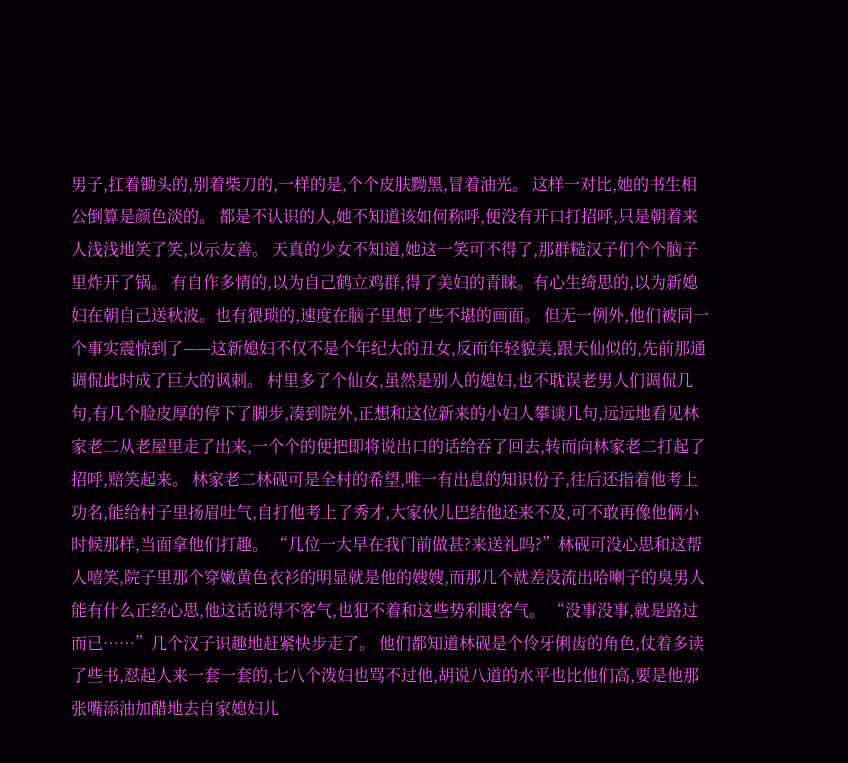男子,扛着锄头的,别着柴刀的,一样的是,个个皮肤黝黑,冒着油光。 这样一对比,她的书生相公倒算是颜色淡的。 都是不认识的人,她不知道该如何称呼,便没有开口打招呼,只是朝着来人浅浅地笑了笑,以示友善。 天真的少女不知道,她这一笑可不得了,那群糙汉子们个个脑子里炸开了锅。 有自作多情的,以为自己鹤立鸡群,得了美妇的青睐。有心生绮思的,以为新媳妇在朝自己送秋波。也有猥琐的,速度在脑子里想了些不堪的画面。 但无一例外,他们被同一个事实震惊到了——这新媳妇不仅不是个年纪大的丑女,反而年轻貌美,跟天仙似的,先前那通调侃此时成了巨大的讽刺。 村里多了个仙女,虽然是别人的媳妇,也不耽误老男人们调侃几句,有几个脸皮厚的停下了脚步,凑到院外,正想和这位新来的小妇人攀谈几句,远远地看见林家老二从老屋里走了出来,一个个的便把即将说出口的话给吞了回去,转而向林家老二打起了招呼,赔笑起来。 林家老二林砚可是全村的希望,唯一有出息的知识份子,往后还指着他考上功名,能给村子里扬眉吐气,自打他考上了秀才,大家伙儿巴结他还来不及,可不敢再像他俩小时候那样,当面拿他们打趣。 “几位一大早在我门前做甚?来送礼吗?”林砚可没心思和这帮人嘻笑,院子里那个穿嫩黄色衣衫的明显就是他的嫂嫂,而那几个就差没流出哈喇子的臭男人能有什么正经心思,他这话说得不客气,也犯不着和这些势利眼客气。 “没事没事,就是路过而已……”几个汉子识趣地赶紧快步走了。 他们都知道林砚是个伶牙俐齿的角色,仗着多读了些书,怼起人来一套一套的,七八个泼妇也骂不过他,胡说八道的水平也比他们高,要是他那张嘴添油加醋地去自家媳妇儿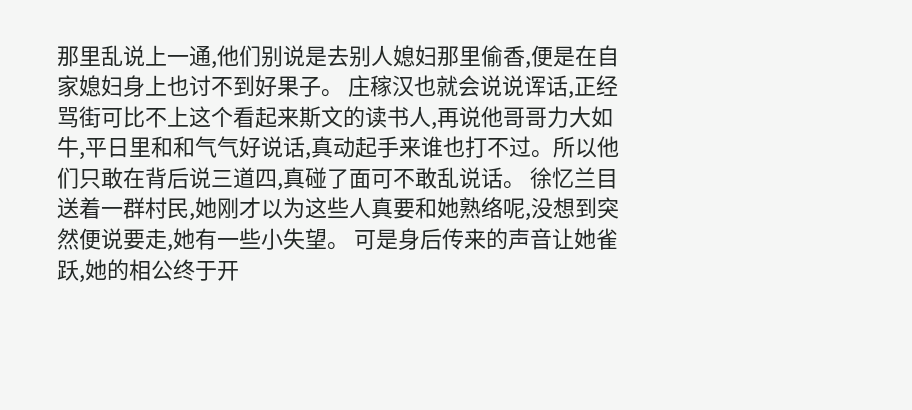那里乱说上一通,他们别说是去别人媳妇那里偷香,便是在自家媳妇身上也讨不到好果子。 庄稼汉也就会说说诨话,正经骂街可比不上这个看起来斯文的读书人,再说他哥哥力大如牛,平日里和和气气好说话,真动起手来谁也打不过。所以他们只敢在背后说三道四,真碰了面可不敢乱说话。 徐忆兰目送着一群村民,她刚才以为这些人真要和她熟络呢,没想到突然便说要走,她有一些小失望。 可是身后传来的声音让她雀跃,她的相公终于开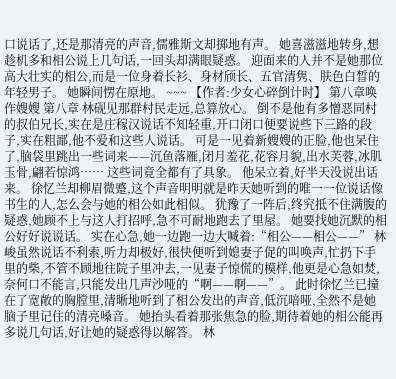口说话了,还是那清亮的声音,儒雅斯文却掷地有声。 她喜滋滋地转身,想趁机多和相公说上几句话,一回头却满眼疑惑。 迎面来的人并不是她那位高大壮实的相公,而是一位身着长衫、身材颀长、五官清隽、肤色白晳的年轻男子。 她瞬间愣在原地。 ~~~ 【作者:少女心碎倒计时】 第八章唤作嫂嫂 第八章 林砚见那群村民走远,总算放心。 倒不是他有多憎恶同村的叔伯兄长,实在是庄稼汉说话不知轻重,开口闭口便要说些下三路的段子,实在粗鄙,他不爱和这些人说话。 可是一见着新嫂嫂的正脸,他也呆住了,脑袋里跳出一些词来——沉鱼落雁,闭月羞花,花容月貌,出水芙蓉,冰肌玉骨,翩若惊鸿…… 这些词竟全都有了具象。 他呆立着,好半天没说出话来。 徐忆兰却柳眉微蹙,这个声音明明就是昨天她听到的唯一一位说话像书生的人,怎么会与她的相公如此相似。 犹豫了一阵后,终究抵不住满腹的疑惑,她顾不上与这人打招呼,急不可耐地跑去了里屋。 她要找她沉默的相公好好说说话。 实在心急,她一边跑一边大喊着:“相公——相公——” 林峻虽然说话不利索,听力却极好,很快便听到媳妻子促的叫唤声,忙扔下手里的柴,不管不顾地往院子里冲去,一见妻子惊慌的模样,他更是心急如焚,奈何口不能言,只能发出几声沙哑的“啊——啊——”。 此时徐忆兰已撞在了宽敞的胸膛里,清晰地听到了相公发出的声音,低沉喑哑,全然不是她脑子里记住的清亮嗓音。 她抬头看着那张焦急的脸,期待着她的相公能再多说几句话,好让她的疑惑得以解答。 林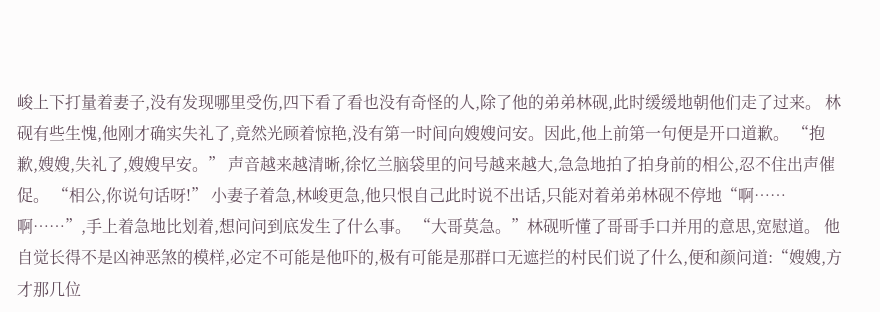峻上下打量着妻子,没有发现哪里受伤,四下看了看也没有奇怪的人,除了他的弟弟林砚,此时缓缓地朝他们走了过来。 林砚有些生愧,他刚才确实失礼了,竟然光顾着惊艳,没有第一时间向嫂嫂问安。因此,他上前第一句便是开口道歉。 “抱歉,嫂嫂,失礼了,嫂嫂早安。” 声音越来越清晰,徐忆兰脑袋里的问号越来越大,急急地拍了拍身前的相公,忍不住出声催促。 “相公,你说句话呀!” 小妻子着急,林峻更急,他只恨自己此时说不出话,只能对着弟弟林砚不停地“啊……啊……”,手上着急地比划着,想问问到底发生了什么事。 “大哥莫急。”林砚听懂了哥哥手口并用的意思,宽慰道。 他自觉长得不是凶神恶煞的模样,必定不可能是他吓的,极有可能是那群口无遮拦的村民们说了什么,便和颜问道:“嫂嫂,方才那几位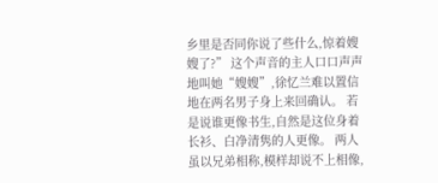乡里是否同你说了些什么,惊着嫂嫂了?” 这个声音的主人口口声声地叫她“嫂嫂”,徐忆兰难以置信地在两名男子身上来回确认。 若是说谁更像书生,自然是这位身着长衫、白净清隽的人更像。 两人虽以兄弟相称,模样却说不上相像,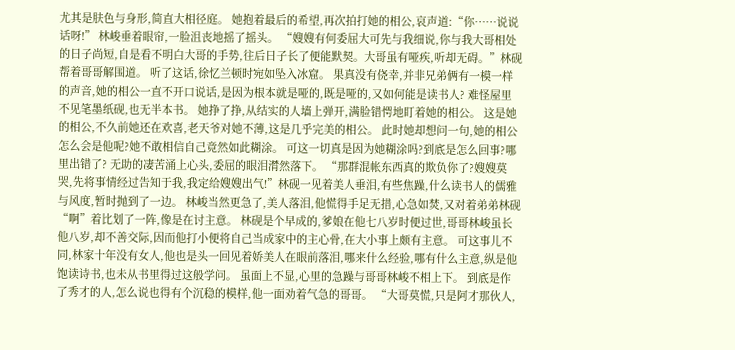尤其是肤色与身形,简直大相径庭。 她抱着最后的希望,再次拍打她的相公,哀声道:“你……说说话呀!” 林峻垂着眼帘,一脸沮丧地摇了摇头。 “嫂嫂有何委屈大可先与我细说,你与我大哥相处的日子尚短,自是看不明白大哥的手势,往后日子长了便能默契。大哥虽有哑疾,听却无碍。”林砚帮着哥哥解围道。 听了这话,徐忆兰顿时宛如坠入冰窟。 果真没有侥幸,并非兄弟俩有一模一样的声音,她的相公一直不开口说话,是因为根本就是哑的,既是哑的,又如何能是读书人? 难怪屋里不见笔墨纸砚,也无半本书。 她挣了挣,从结实的人墙上弹开,满脸错愕地盯着她的相公。 这是她的相公,不久前她还在欢喜,老天爷对她不薄,这是几乎完美的相公。 此时她却想问一句,她的相公怎么会是他呢?她不敢相信自己竟然如此糊涂。 可这一切真是因为她糊涂吗?到底是怎么回事?哪里出错了? 无助的凄苦涌上心头,委屈的眼泪潸然落下。 “那群混帐东西真的欺负你了?嫂嫂莫哭,先将事情经过告知于我,我定给嫂嫂出气!”林砚一见着美人垂泪,有些焦躁,什么读书人的儒雅与风度,暂时抛到了一边。 林峻当然更急了,美人落泪,他慌得手足无措,心急如焚,又对着弟弟林砚“啊”着比划了一阵,像是在讨主意。 林砚是个早成的,爹娘在他七八岁时便过世,哥哥林峻虽长他八岁,却不善交际,因而他打小便将自己当成家中的主心骨,在大小事上颇有主意。 可这事儿不同,林家十年没有女人,他也是头一回见着娇美人在眼前落泪,哪来什么经验,哪有什么主意,纵是他饱读诗书,也未从书里得过这般学问。 虽面上不显,心里的急躁与哥哥林峻不相上下。 到底是作了秀才的人,怎么说也得有个沉稳的模样,他一面劝着气急的哥哥。 “大哥莫慌,只是阿才那伙人,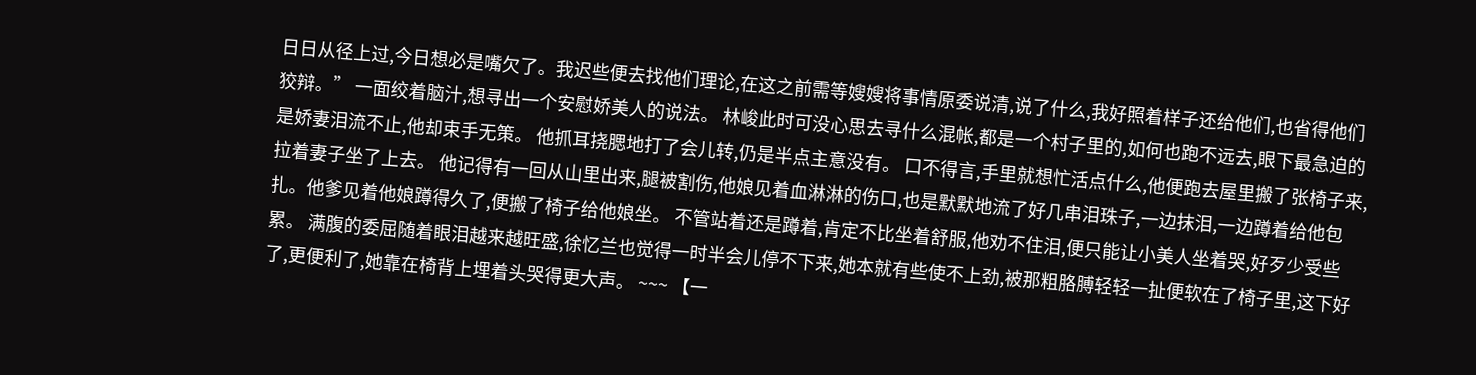日日从径上过,今日想必是嘴欠了。我迟些便去找他们理论,在这之前需等嫂嫂将事情原委说清,说了什么,我好照着样子还给他们,也省得他们狡辩。” 一面绞着脑汁,想寻出一个安慰娇美人的说法。 林峻此时可没心思去寻什么混帐,都是一个村子里的,如何也跑不远去,眼下最急迫的是娇妻泪流不止,他却束手无策。 他抓耳挠腮地打了会儿转,仍是半点主意没有。 口不得言,手里就想忙活点什么,他便跑去屋里搬了张椅子来,拉着妻子坐了上去。 他记得有一回从山里出来,腿被割伤,他娘见着血淋淋的伤口,也是默默地流了好几串泪珠子,一边抹泪,一边蹲着给他包扎。他爹见着他娘蹲得久了,便搬了椅子给他娘坐。 不管站着还是蹲着,肯定不比坐着舒服,他劝不住泪,便只能让小美人坐着哭,好歹少受些累。 满腹的委屈随着眼泪越来越旺盛,徐忆兰也觉得一时半会儿停不下来,她本就有些使不上劲,被那粗胳膊轻轻一扯便软在了椅子里,这下好了,更便利了,她靠在椅背上埋着头哭得更大声。 ~~~ 【一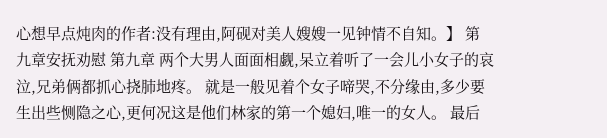心想早点炖肉的作者:没有理由,阿砚对美人嫂嫂一见钟情不自知。】 第九章安抚劝慰 第九章 两个大男人面面相觑,呆立着听了一会儿小女子的哀泣,兄弟俩都抓心挠肺地疼。 就是一般见着个女子啼哭,不分缘由,多少要生出些恻隐之心,更何况这是他们林家的第一个媳妇,唯一的女人。 最后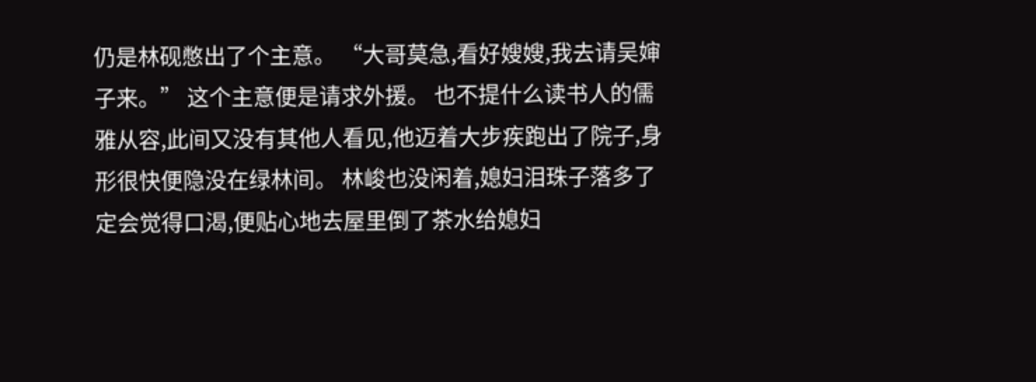仍是林砚憋出了个主意。 “大哥莫急,看好嫂嫂,我去请吴婶子来。” 这个主意便是请求外援。 也不提什么读书人的儒雅从容,此间又没有其他人看见,他迈着大步疾跑出了院子,身形很快便隐没在绿林间。 林峻也没闲着,媳妇泪珠子落多了定会觉得口渴,便贴心地去屋里倒了茶水给媳妇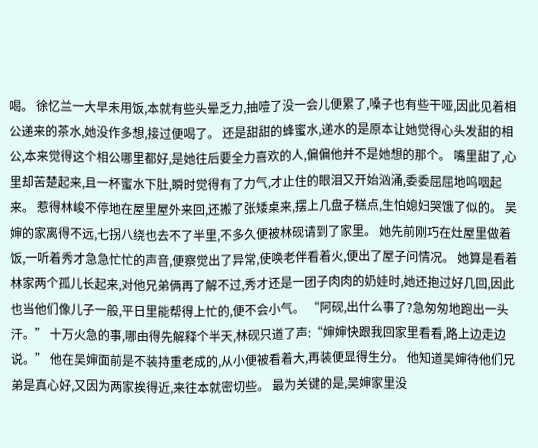喝。 徐忆兰一大早未用饭,本就有些头晕乏力,抽噎了没一会儿便累了,嗓子也有些干哑,因此见着相公递来的茶水,她没作多想,接过便喝了。 还是甜甜的蜂蜜水,递水的是原本让她觉得心头发甜的相公,本来觉得这个相公哪里都好,是她往后要全力喜欢的人,偏偏他并不是她想的那个。 嘴里甜了,心里却苦楚起来,且一杯蜜水下肚,瞬时觉得有了力气,才止住的眼泪又开始汹涌,委委屈屈地呜咽起来。 惹得林峻不停地在屋里屋外来回,还搬了张矮桌来,摆上几盘子糕点,生怕媳妇哭饿了似的。 吴婶的家离得不远,七拐八绕也去不了半里,不多久便被林砚请到了家里。 她先前刚巧在灶屋里做着饭,一听着秀才急急忙忙的声音,便察觉出了异常,使唤老伴看着火,便出了屋子问情况。 她算是看着林家两个孤儿长起来,对他兄弟俩再了解不过,秀才还是一团子肉肉的奶娃时,她还抱过好几回,因此也当他们像儿子一般,平日里能帮得上忙的,便不会小气。 “阿砚,出什么事了?急匆匆地跑出一头汗。” 十万火急的事,哪由得先解释个半天,林砚只道了声:“婶婶快跟我回家里看看,路上边走边说。” 他在吴婶面前是不装持重老成的,从小便被看着大,再装便显得生分。 他知道吴婶待他们兄弟是真心好,又因为两家挨得近,来往本就密切些。 最为关键的是,吴婶家里没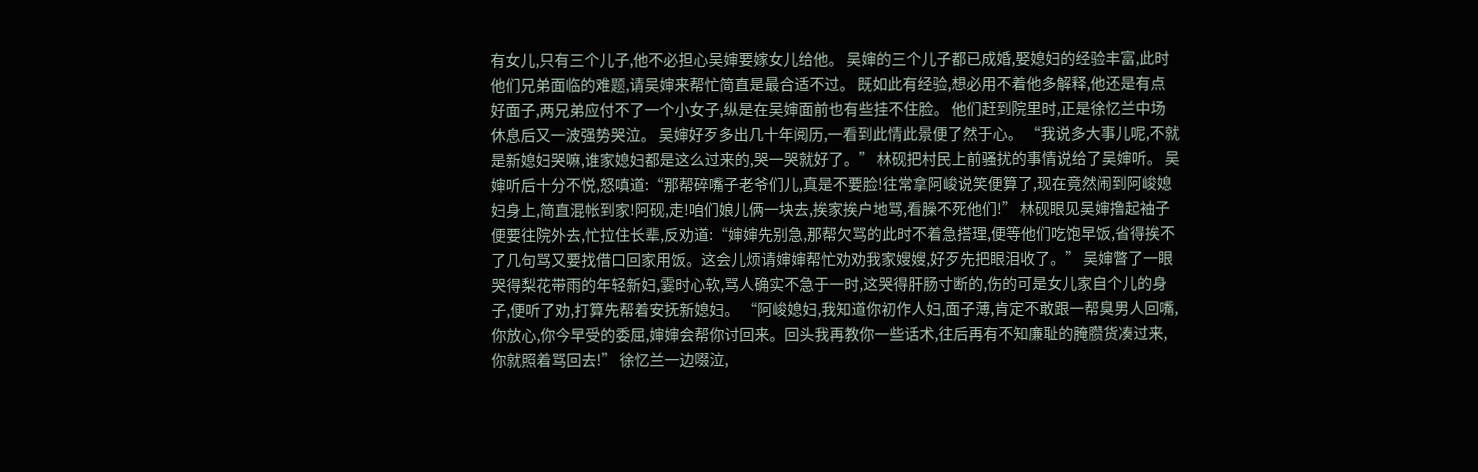有女儿,只有三个儿子,他不必担心吴婶要嫁女儿给他。 吴婶的三个儿子都已成婚,娶媳妇的经验丰富,此时他们兄弟面临的难题,请吴婶来帮忙简直是最合适不过。 既如此有经验,想必用不着他多解释,他还是有点好面子,两兄弟应付不了一个小女子,纵是在吴婶面前也有些挂不住脸。 他们赶到院里时,正是徐忆兰中场休息后又一波强势哭泣。 吴婶好歹多出几十年阅历,一看到此情此景便了然于心。 “我说多大事儿呢,不就是新媳妇哭嘛,谁家媳妇都是这么过来的,哭一哭就好了。” 林砚把村民上前骚扰的事情说给了吴婶听。 吴婶听后十分不悦,怒嗔道:“那帮碎嘴子老爷们儿,真是不要脸!往常拿阿峻说笑便算了,现在竟然闹到阿峻媳妇身上,简直混帐到家!阿砚,走!咱们娘儿俩一块去,挨家挨户地骂,看臊不死他们!” 林砚眼见吴婶撸起袖子便要往院外去,忙拉住长辈,反劝道:“婶婶先别急,那帮欠骂的此时不着急搭理,便等他们吃饱早饭,省得挨不了几句骂又要找借口回家用饭。这会儿烦请婶婶帮忙劝劝我家嫂嫂,好歹先把眼泪收了。” 吴婶瞥了一眼哭得梨花带雨的年轻新妇,霎时心软,骂人确实不急于一时,这哭得肝肠寸断的,伤的可是女儿家自个儿的身子,便听了劝,打算先帮着安抚新媳妇。 “阿峻媳妇,我知道你初作人妇,面子薄,肯定不敢跟一帮臭男人回嘴,你放心,你今早受的委屈,婶婶会帮你讨回来。回头我再教你一些话术,往后再有不知廉耻的腌臜货凑过来,你就照着骂回去!” 徐忆兰一边啜泣,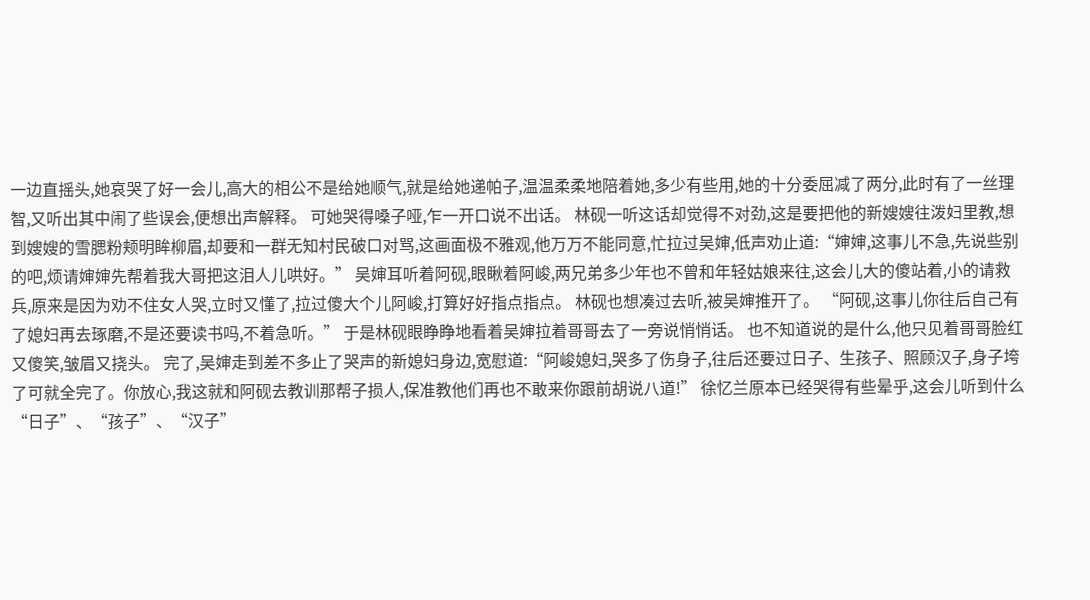一边直摇头,她哀哭了好一会儿,高大的相公不是给她顺气,就是给她递帕子,温温柔柔地陪着她,多少有些用,她的十分委屈减了两分,此时有了一丝理智,又听出其中闹了些误会,便想出声解释。 可她哭得嗓子哑,乍一开口说不出话。 林砚一听这话却觉得不对劲,这是要把他的新嫂嫂往泼妇里教,想到嫂嫂的雪腮粉颊明眸柳眉,却要和一群无知村民破口对骂,这画面极不雅观,他万万不能同意,忙拉过吴婶,低声劝止道:“婶婶,这事儿不急,先说些别的吧,烦请婶婶先帮着我大哥把这泪人儿哄好。” 吴婶耳听着阿砚,眼瞅着阿峻,两兄弟多少年也不曾和年轻姑娘来往,这会儿大的傻站着,小的请救兵,原来是因为劝不住女人哭,立时又懂了,拉过傻大个儿阿峻,打算好好指点指点。 林砚也想凑过去听,被吴婶推开了。 “阿砚,这事儿你往后自己有了媳妇再去琢磨,不是还要读书吗,不着急听。” 于是林砚眼睁睁地看着吴婶拉着哥哥去了一旁说悄悄话。 也不知道说的是什么,他只见着哥哥脸红又傻笑,皱眉又挠头。 完了,吴婶走到差不多止了哭声的新媳妇身边,宽慰道:“阿峻媳妇,哭多了伤身子,往后还要过日子、生孩子、照顾汉子,身子垮了可就全完了。你放心,我这就和阿砚去教训那帮子损人,保准教他们再也不敢来你跟前胡说八道!” 徐忆兰原本已经哭得有些晕乎,这会儿听到什么“日子”、“孩子”、“汉子”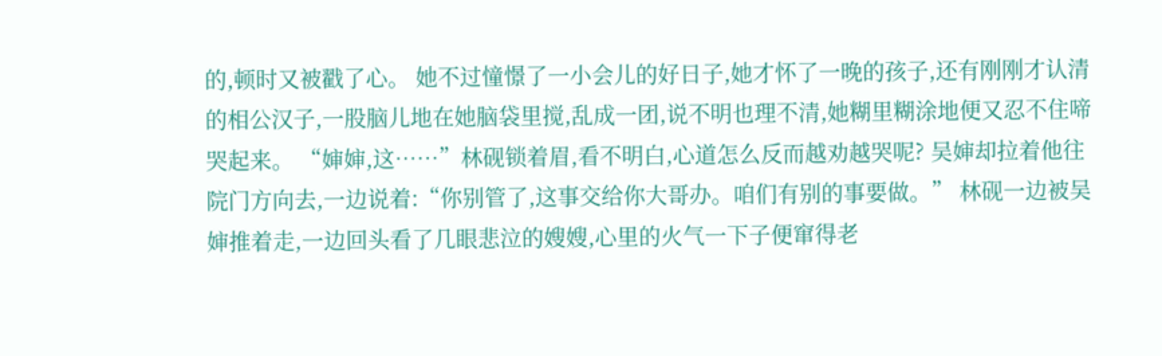的,顿时又被戳了心。 她不过憧憬了一小会儿的好日子,她才怀了一晚的孩子,还有刚刚才认清的相公汉子,一股脑儿地在她脑袋里搅,乱成一团,说不明也理不清,她糊里糊涂地便又忍不住啼哭起来。 “婶婶,这……”林砚锁着眉,看不明白,心道怎么反而越劝越哭呢? 吴婶却拉着他往院门方向去,一边说着:“你别管了,这事交给你大哥办。咱们有别的事要做。” 林砚一边被吴婶推着走,一边回头看了几眼悲泣的嫂嫂,心里的火气一下子便窜得老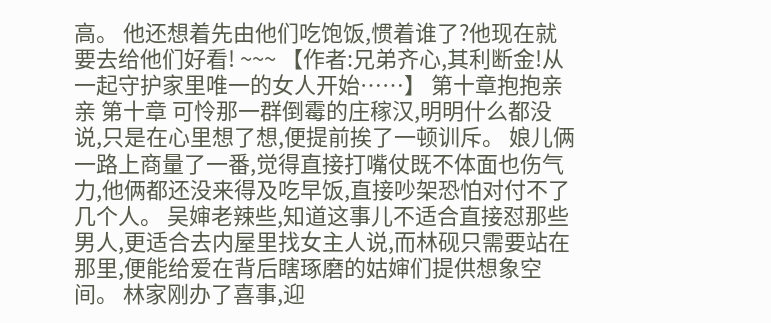高。 他还想着先由他们吃饱饭,惯着谁了?他现在就要去给他们好看! ~~~ 【作者:兄弟齐心,其利断金!从一起守护家里唯一的女人开始……】 第十章抱抱亲亲 第十章 可怜那一群倒霉的庄稼汉,明明什么都没说,只是在心里想了想,便提前挨了一顿训斥。 娘儿俩一路上商量了一番,觉得直接打嘴仗既不体面也伤气力,他俩都还没来得及吃早饭,直接吵架恐怕对付不了几个人。 吴婶老辣些,知道这事儿不适合直接怼那些男人,更适合去内屋里找女主人说,而林砚只需要站在那里,便能给爱在背后瞎琢磨的姑婶们提供想象空间。 林家刚办了喜事,迎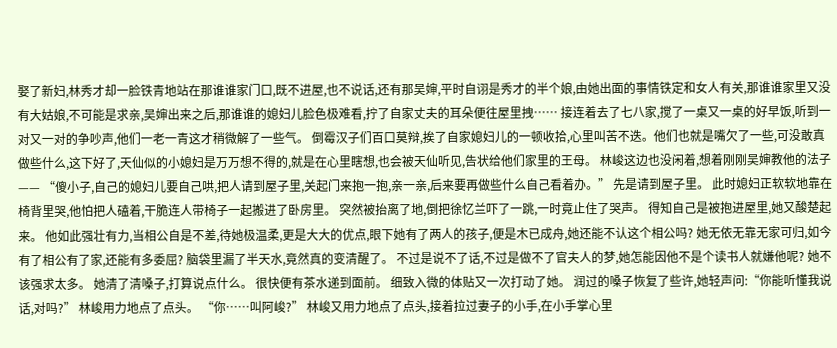娶了新妇,林秀才却一脸铁青地站在那谁谁家门口,既不进屋,也不说话,还有那吴婶,平时自诩是秀才的半个娘,由她出面的事情铁定和女人有关,那谁谁家里又没有大姑娘,不可能是求亲,吴婶出来之后,那谁谁的媳妇儿脸色极难看,拧了自家丈夫的耳朵便往屋里拽…… 接连着去了七八家,搅了一桌又一桌的好早饭,听到一对又一对的争吵声,他们一老一青这才稍微解了一些气。 倒霉汉子们百口莫辩,挨了自家媳妇儿的一顿收拾,心里叫苦不迭。他们也就是嘴欠了一些,可没敢真做些什么,这下好了,天仙似的小媳妇是万万想不得的,就是在心里瞎想,也会被天仙听见,告状给他们家里的王母。 林峻这边也没闲着,想着刚刚吴婶教他的法子—— “傻小子,自己的媳妇儿要自己哄,把人请到屋子里,关起门来抱一抱,亲一亲,后来要再做些什么自己看着办。” 先是请到屋子里。 此时媳妇正软软地靠在椅背里哭,他怕把人磕着,干脆连人带椅子一起搬进了卧房里。 突然被抬离了地,倒把徐忆兰吓了一跳,一时竟止住了哭声。 得知自己是被抱进屋里,她又酸楚起来。 他如此强壮有力,当相公自是不差,待她极温柔,更是大大的优点,眼下她有了两人的孩子,便是木已成舟,她还能不认这个相公吗? 她无依无靠无家可归,如今有了相公有了家,还能有多委屈? 脑袋里漏了半天水,竟然真的变清醒了。 不过是说不了话,不过是做不了官夫人的梦,她怎能因他不是个读书人就嫌他呢? 她不该强求太多。 她清了清嗓子,打算说点什么。 很快便有茶水递到面前。 细致入微的体贴又一次打动了她。 润过的嗓子恢复了些许,她轻声问:“你能听懂我说话,对吗?” 林峻用力地点了点头。 “你……叫阿峻?” 林峻又用力地点了点头,接着拉过妻子的小手,在小手掌心里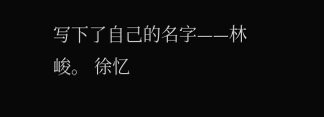写下了自己的名字——林峻。 徐忆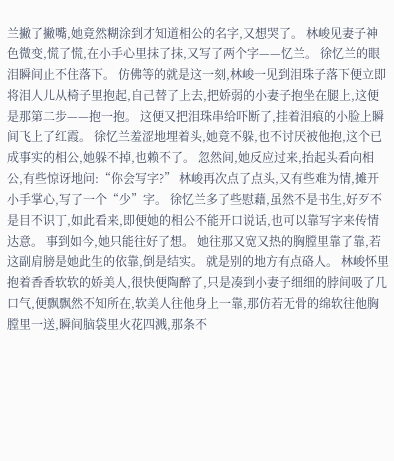兰撇了撇嘴,她竟然糊涂到才知道相公的名字,又想哭了。 林峻见妻子神色微变,慌了慌,在小手心里抹了抹,又写了两个字——忆兰。 徐忆兰的眼泪瞬间止不住落下。 仿佛等的就是这一刻,林峻一见到泪珠子落下便立即将泪人儿从椅子里抱起,自己替了上去,把娇弱的小妻子抱坐在腿上,这便是那第二步——抱一抱。 这便又把泪珠串给吓断了,挂着泪痕的小脸上瞬间飞上了红霞。 徐忆兰羞涩地埋着头,她竟不躲,也不讨厌被他抱,这个已成事实的相公,她躲不掉,也赖不了。 忽然间,她反应过来,抬起头看向相公,有些惊讶地问:“你会写字?” 林峻再次点了点头,又有些难为情,摊开小手掌心,写了一个“少”字。 徐忆兰多了些慰藉,虽然不是书生,好歹不是目不识丁,如此看来,即便她的相公不能开口说话,也可以靠写字来传情达意。 事到如今,她只能往好了想。 她往那又宽又热的胸膛里靠了靠,若这副肩膀是她此生的依靠,倒是结实。 就是别的地方有点硌人。 林峻怀里抱着香香软软的娇美人,很快便陶醉了,只是凑到小妻子细细的脖间吸了几口气,便飘飘然不知所在,软美人往他身上一靠,那仿若无骨的绵软往他胸膛里一送,瞬间脑袋里火花四溅,那条不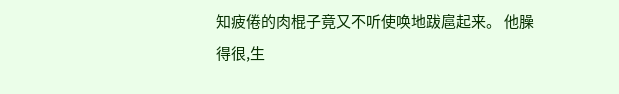知疲倦的肉棍子竟又不听使唤地跋扈起来。 他臊得很,生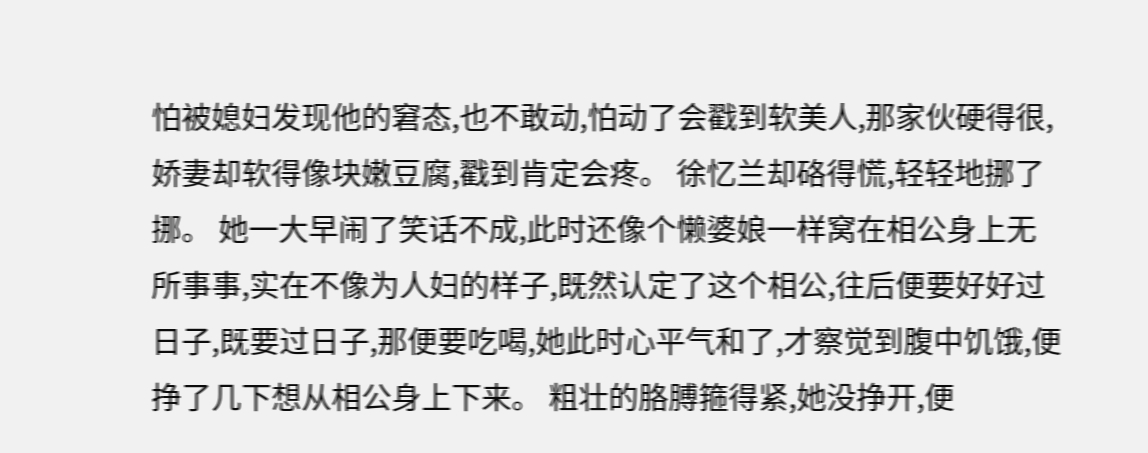怕被媳妇发现他的窘态,也不敢动,怕动了会戳到软美人,那家伙硬得很,娇妻却软得像块嫩豆腐,戳到肯定会疼。 徐忆兰却硌得慌,轻轻地挪了挪。 她一大早闹了笑话不成,此时还像个懒婆娘一样窝在相公身上无所事事,实在不像为人妇的样子,既然认定了这个相公,往后便要好好过日子,既要过日子,那便要吃喝,她此时心平气和了,才察觉到腹中饥饿,便挣了几下想从相公身上下来。 粗壮的胳膊箍得紧,她没挣开,便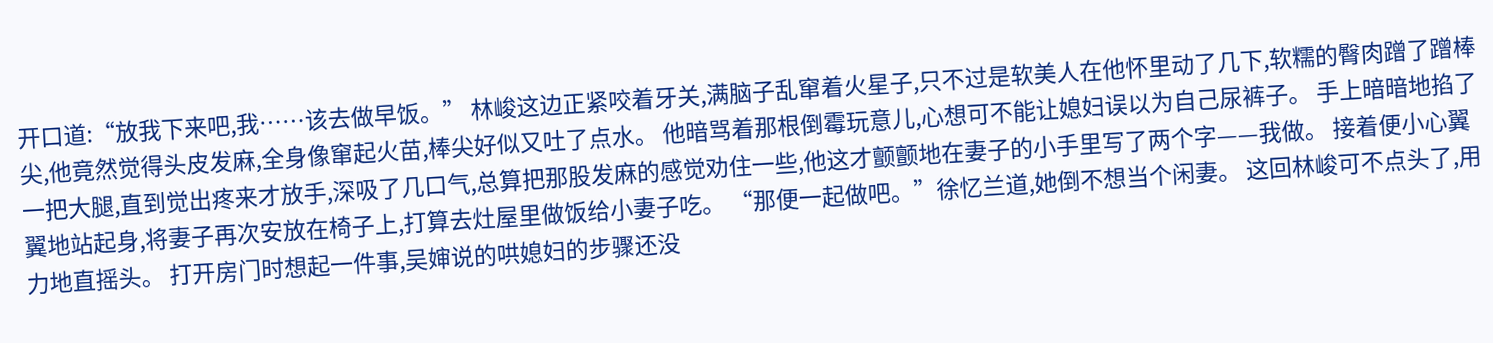开口道:“放我下来吧,我……该去做早饭。” 林峻这边正紧咬着牙关,满脑子乱窜着火星子,只不过是软美人在他怀里动了几下,软糯的臀肉蹭了蹭棒尖,他竟然觉得头皮发麻,全身像窜起火苗,棒尖好似又吐了点水。 他暗骂着那根倒霉玩意儿,心想可不能让媳妇误以为自己尿裤子。 手上暗暗地掐了一把大腿,直到觉出疼来才放手,深吸了几口气,总算把那股发麻的感觉劝住一些,他这才颤颤地在妻子的小手里写了两个字——我做。 接着便小心翼翼地站起身,将妻子再次安放在椅子上,打算去灶屋里做饭给小妻子吃。 “那便一起做吧。”徐忆兰道,她倒不想当个闲妻。 这回林峻可不点头了,用力地直摇头。 打开房门时想起一件事,吴婶说的哄媳妇的步骤还没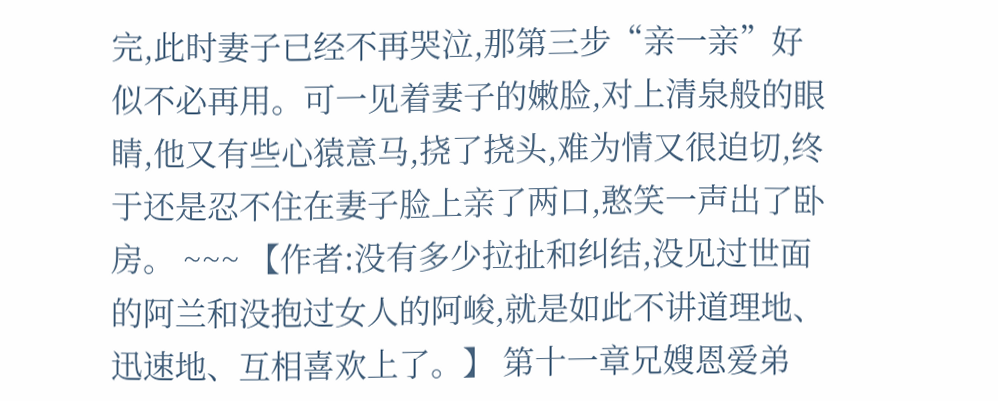完,此时妻子已经不再哭泣,那第三步“亲一亲”好似不必再用。可一见着妻子的嫩脸,对上清泉般的眼睛,他又有些心猿意马,挠了挠头,难为情又很迫切,终于还是忍不住在妻子脸上亲了两口,憨笑一声出了卧房。 ~~~ 【作者:没有多少拉扯和纠结,没见过世面的阿兰和没抱过女人的阿峻,就是如此不讲道理地、迅速地、互相喜欢上了。】 第十一章兄嫂恩爱弟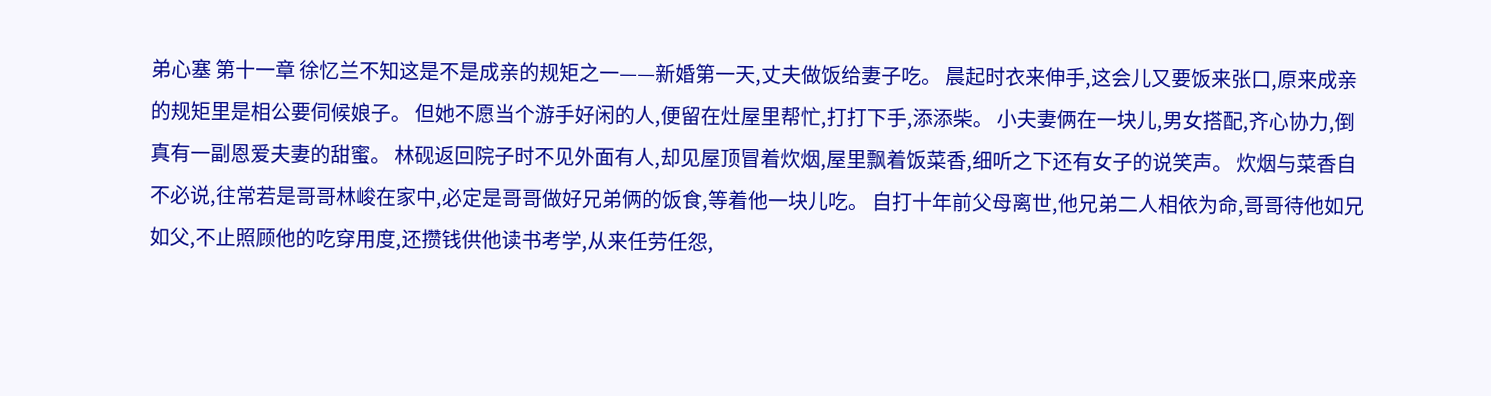弟心塞 第十一章 徐忆兰不知这是不是成亲的规矩之一——新婚第一天,丈夫做饭给妻子吃。 晨起时衣来伸手,这会儿又要饭来张口,原来成亲的规矩里是相公要伺候娘子。 但她不愿当个游手好闲的人,便留在灶屋里帮忙,打打下手,添添柴。 小夫妻俩在一块儿,男女搭配,齐心协力,倒真有一副恩爱夫妻的甜蜜。 林砚返回院子时不见外面有人,却见屋顶冒着炊烟,屋里飘着饭菜香,细听之下还有女子的说笑声。 炊烟与菜香自不必说,往常若是哥哥林峻在家中,必定是哥哥做好兄弟俩的饭食,等着他一块儿吃。 自打十年前父母离世,他兄弟二人相依为命,哥哥待他如兄如父,不止照顾他的吃穿用度,还攒钱供他读书考学,从来任劳任怨,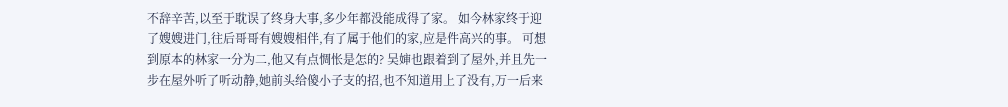不辞辛苦,以至于耽误了终身大事,多少年都没能成得了家。 如今林家终于迎了嫂嫂进门,往后哥哥有嫂嫂相伴,有了属于他们的家,应是件高兴的事。 可想到原本的林家一分为二,他又有点惆怅是怎的? 吴婶也跟着到了屋外,并且先一步在屋外听了听动静,她前头给傻小子支的招,也不知道用上了没有,万一后来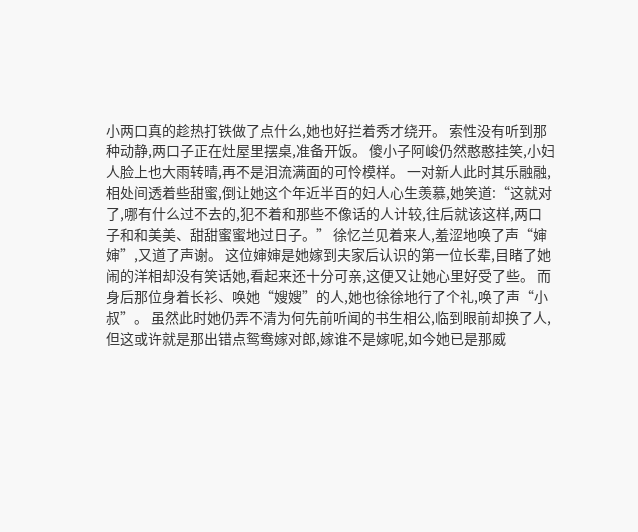小两口真的趁热打铁做了点什么,她也好拦着秀才绕开。 索性没有听到那种动静,两口子正在灶屋里摆桌,准备开饭。 傻小子阿峻仍然憨憨挂笑,小妇人脸上也大雨转晴,再不是泪流满面的可怜模样。 一对新人此时其乐融融,相处间透着些甜蜜,倒让她这个年近半百的妇人心生羡慕,她笑道:“这就对了,哪有什么过不去的,犯不着和那些不像话的人计较,往后就该这样,两口子和和美美、甜甜蜜蜜地过日子。” 徐忆兰见着来人,羞涩地唤了声“婶婶”,又道了声谢。 这位婶婶是她嫁到夫家后认识的第一位长辈,目睹了她闹的洋相却没有笑话她,看起来还十分可亲,这便又让她心里好受了些。 而身后那位身着长衫、唤她“嫂嫂”的人,她也徐徐地行了个礼,唤了声“小叔”。 虽然此时她仍弄不清为何先前听闻的书生相公,临到眼前却换了人,但这或许就是那出错点鸳鸯嫁对郎,嫁谁不是嫁呢,如今她已是那威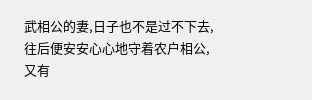武相公的妻,日子也不是过不下去,往后便安安心心地守着农户相公,又有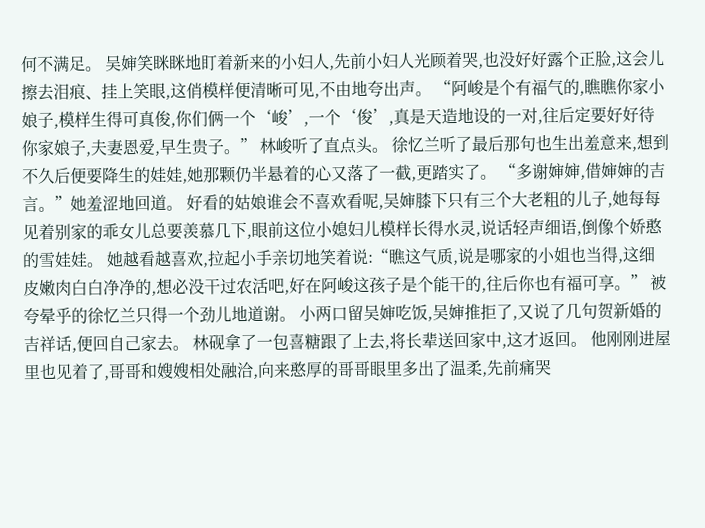何不满足。 吴婶笑眯眯地盯着新来的小妇人,先前小妇人光顾着哭,也没好好露个正脸,这会儿擦去泪痕、挂上笑眼,这俏模样便清晰可见,不由地夸出声。 “阿峻是个有福气的,瞧瞧你家小娘子,模样生得可真俊,你们俩一个‘峻’,一个‘俊’,真是天造地设的一对,往后定要好好待你家娘子,夫妻恩爱,早生贵子。” 林峻听了直点头。 徐忆兰听了最后那句也生出羞意来,想到不久后便要降生的娃娃,她那颗仍半悬着的心又落了一截,更踏实了。 “多谢婶婶,借婶婶的吉言。”她羞涩地回道。 好看的姑娘谁会不喜欢看呢,吴婶膝下只有三个大老粗的儿子,她每每见着别家的乖女儿总要羡慕几下,眼前这位小媳妇儿模样长得水灵,说话轻声细语,倒像个娇憨的雪娃娃。 她越看越喜欢,拉起小手亲切地笑着说:“瞧这气质,说是哪家的小姐也当得,这细皮嫩肉白白净净的,想必没干过农活吧,好在阿峻这孩子是个能干的,往后你也有福可享。” 被夸晕乎的徐忆兰只得一个劲儿地道谢。 小两口留吴婶吃饭,吴婶推拒了,又说了几句贺新婚的吉祥话,便回自己家去。 林砚拿了一包喜糖跟了上去,将长辈送回家中,这才返回。 他刚刚进屋里也见着了,哥哥和嫂嫂相处融洽,向来憨厚的哥哥眼里多出了温柔,先前痛哭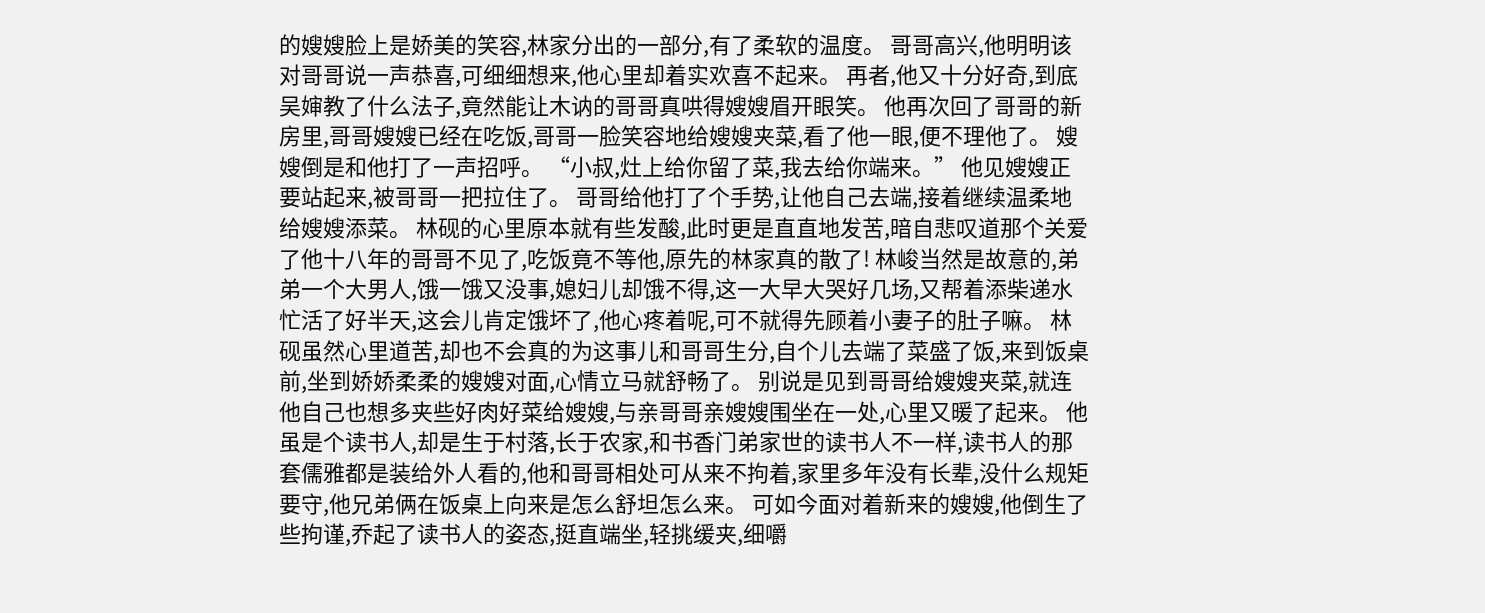的嫂嫂脸上是娇美的笑容,林家分出的一部分,有了柔软的温度。 哥哥高兴,他明明该对哥哥说一声恭喜,可细细想来,他心里却着实欢喜不起来。 再者,他又十分好奇,到底吴婶教了什么法子,竟然能让木讷的哥哥真哄得嫂嫂眉开眼笑。 他再次回了哥哥的新房里,哥哥嫂嫂已经在吃饭,哥哥一脸笑容地给嫂嫂夹菜,看了他一眼,便不理他了。 嫂嫂倒是和他打了一声招呼。 “小叔,灶上给你留了菜,我去给你端来。” 他见嫂嫂正要站起来,被哥哥一把拉住了。 哥哥给他打了个手势,让他自己去端,接着继续温柔地给嫂嫂添菜。 林砚的心里原本就有些发酸,此时更是直直地发苦,暗自悲叹道那个关爱了他十八年的哥哥不见了,吃饭竟不等他,原先的林家真的散了! 林峻当然是故意的,弟弟一个大男人,饿一饿又没事,媳妇儿却饿不得,这一大早大哭好几场,又帮着添柴递水忙活了好半天,这会儿肯定饿坏了,他心疼着呢,可不就得先顾着小妻子的肚子嘛。 林砚虽然心里道苦,却也不会真的为这事儿和哥哥生分,自个儿去端了菜盛了饭,来到饭桌前,坐到娇娇柔柔的嫂嫂对面,心情立马就舒畅了。 别说是见到哥哥给嫂嫂夹菜,就连他自己也想多夹些好肉好菜给嫂嫂,与亲哥哥亲嫂嫂围坐在一处,心里又暖了起来。 他虽是个读书人,却是生于村落,长于农家,和书香门弟家世的读书人不一样,读书人的那套儒雅都是装给外人看的,他和哥哥相处可从来不拘着,家里多年没有长辈,没什么规矩要守,他兄弟俩在饭桌上向来是怎么舒坦怎么来。 可如今面对着新来的嫂嫂,他倒生了些拘谨,乔起了读书人的姿态,挺直端坐,轻挑缓夹,细嚼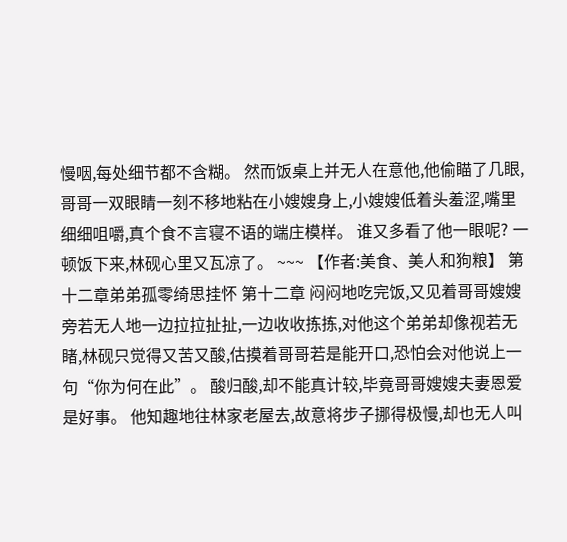慢咽,每处细节都不含糊。 然而饭桌上并无人在意他,他偷瞄了几眼,哥哥一双眼睛一刻不移地粘在小嫂嫂身上,小嫂嫂低着头羞涩,嘴里细细咀嚼,真个食不言寝不语的端庄模样。 谁又多看了他一眼呢? 一顿饭下来,林砚心里又瓦凉了。 ~~~ 【作者:美食、美人和狗粮】 第十二章弟弟孤零绮思挂怀 第十二章 闷闷地吃完饭,又见着哥哥嫂嫂旁若无人地一边拉拉扯扯,一边收收拣拣,对他这个弟弟却像视若无睹,林砚只觉得又苦又酸,估摸着哥哥若是能开口,恐怕会对他说上一句“你为何在此”。 酸归酸,却不能真计较,毕竟哥哥嫂嫂夫妻恩爱是好事。 他知趣地往林家老屋去,故意将步子挪得极慢,却也无人叫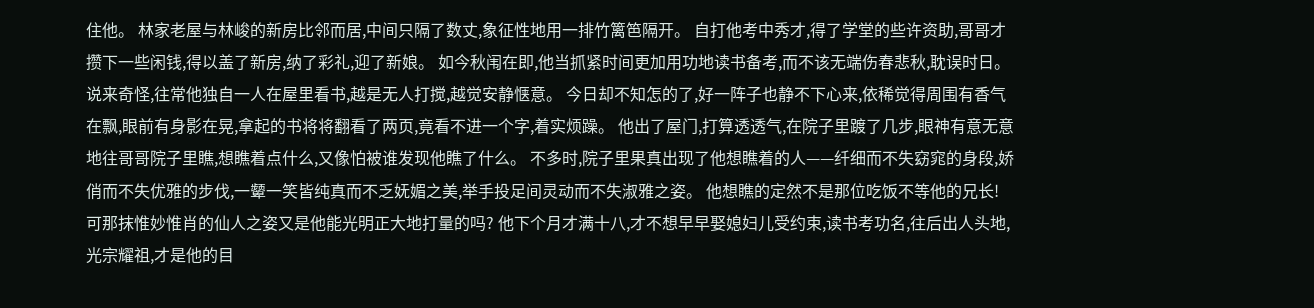住他。 林家老屋与林峻的新房比邻而居,中间只隔了数丈,象征性地用一排竹篱笆隔开。 自打他考中秀才,得了学堂的些许资助,哥哥才攒下一些闲钱,得以盖了新房,纳了彩礼,迎了新娘。 如今秋闱在即,他当抓紧时间更加用功地读书备考,而不该无端伤春悲秋,耽误时日。 说来奇怪,往常他独自一人在屋里看书,越是无人打搅,越觉安静惬意。 今日却不知怎的了,好一阵子也静不下心来,依稀觉得周围有香气在飘,眼前有身影在晃,拿起的书将将翻看了两页,竟看不进一个字,着实烦躁。 他出了屋门,打算透透气,在院子里踱了几步,眼神有意无意地往哥哥院子里瞧,想瞧着点什么,又像怕被谁发现他瞧了什么。 不多时,院子里果真出现了他想瞧着的人——纤细而不失窈窕的身段,娇俏而不失优雅的步伐,一颦一笑皆纯真而不乏妩媚之美,举手投足间灵动而不失淑雅之姿。 他想瞧的定然不是那位吃饭不等他的兄长! 可那抹惟妙惟肖的仙人之姿又是他能光明正大地打量的吗? 他下个月才满十八,才不想早早娶媳妇儿受约束,读书考功名,往后出人头地,光宗耀祖,才是他的目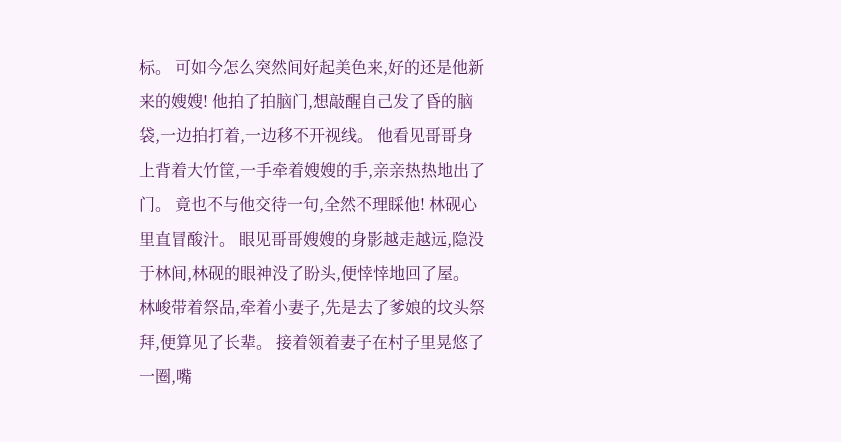标。 可如今怎么突然间好起美色来,好的还是他新来的嫂嫂! 他拍了拍脑门,想敲醒自己发了昏的脑袋,一边拍打着,一边移不开视线。 他看见哥哥身上背着大竹筐,一手牵着嫂嫂的手,亲亲热热地出了门。 竟也不与他交待一句,全然不理睬他! 林砚心里直冒酸汁。 眼见哥哥嫂嫂的身影越走越远,隐没于林间,林砚的眼神没了盼头,便悻悻地回了屋。 林峻带着祭品,牵着小妻子,先是去了爹娘的坟头祭拜,便算见了长辈。 接着领着妻子在村子里晃悠了一圈,嘴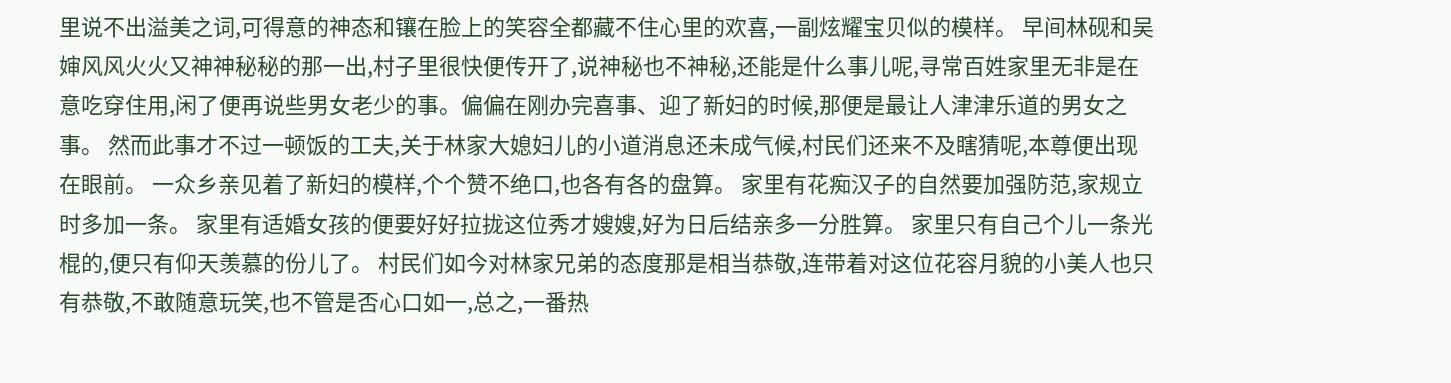里说不出溢美之词,可得意的神态和镶在脸上的笑容全都藏不住心里的欢喜,一副炫耀宝贝似的模样。 早间林砚和吴婶风风火火又神神秘秘的那一出,村子里很快便传开了,说神秘也不神秘,还能是什么事儿呢,寻常百姓家里无非是在意吃穿住用,闲了便再说些男女老少的事。偏偏在刚办完喜事、迎了新妇的时候,那便是最让人津津乐道的男女之事。 然而此事才不过一顿饭的工夫,关于林家大媳妇儿的小道消息还未成气候,村民们还来不及瞎猜呢,本尊便出现在眼前。 一众乡亲见着了新妇的模样,个个赞不绝口,也各有各的盘算。 家里有花痴汉子的自然要加强防范,家规立时多加一条。 家里有适婚女孩的便要好好拉拢这位秀才嫂嫂,好为日后结亲多一分胜算。 家里只有自己个儿一条光棍的,便只有仰天羡慕的份儿了。 村民们如今对林家兄弟的态度那是相当恭敬,连带着对这位花容月貌的小美人也只有恭敬,不敢随意玩笑,也不管是否心口如一,总之,一番热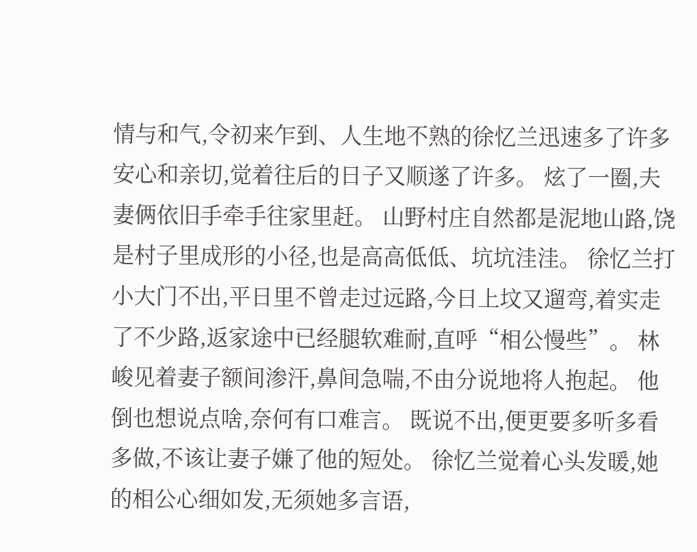情与和气,令初来乍到、人生地不熟的徐忆兰迅速多了许多安心和亲切,觉着往后的日子又顺遂了许多。 炫了一圈,夫妻俩依旧手牵手往家里赶。 山野村庄自然都是泥地山路,饶是村子里成形的小径,也是高高低低、坑坑洼洼。 徐忆兰打小大门不出,平日里不曾走过远路,今日上坟又遛弯,着实走了不少路,返家途中已经腿软难耐,直呼“相公慢些”。 林峻见着妻子额间渗汗,鼻间急喘,不由分说地将人抱起。 他倒也想说点啥,奈何有口难言。 既说不出,便更要多听多看多做,不该让妻子嫌了他的短处。 徐忆兰觉着心头发暖,她的相公心细如发,无须她多言语,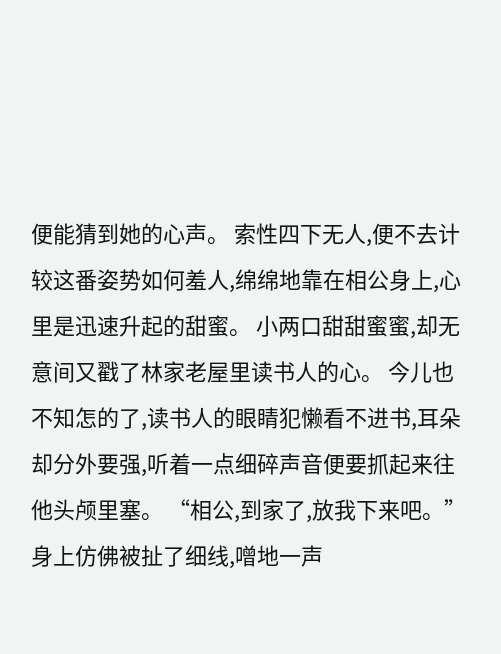便能猜到她的心声。 索性四下无人,便不去计较这番姿势如何羞人,绵绵地靠在相公身上,心里是迅速升起的甜蜜。 小两口甜甜蜜蜜,却无意间又戳了林家老屋里读书人的心。 今儿也不知怎的了,读书人的眼睛犯懒看不进书,耳朵却分外要强,听着一点细碎声音便要抓起来往他头颅里塞。 “相公,到家了,放我下来吧。” 身上仿佛被扯了细线,噌地一声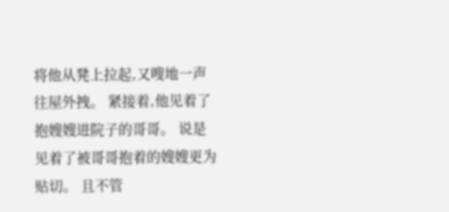将他从凳上拉起,又嗖地一声往屋外拽。 紧接着,他见着了抱嫂嫂进院子的哥哥。 说是见着了被哥哥抱着的嫂嫂更为贴切。 且不管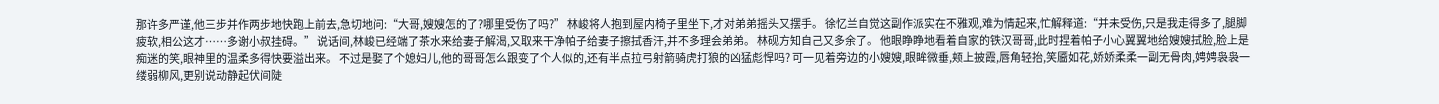那许多严谨,他三步并作两步地快跑上前去,急切地问:“大哥,嫂嫂怎的了?哪里受伤了吗?” 林峻将人抱到屋内椅子里坐下,才对弟弟摇头又摆手。 徐忆兰自觉这副作派实在不雅观,难为情起来,忙解释道:“并未受伤,只是我走得多了,腿脚疲软,相公这才……多谢小叔挂碍。” 说话间,林峻已经端了茶水来给妻子解渴,又取来干净帕子给妻子擦拭香汗,并不多理会弟弟。 林砚方知自己又多余了。 他眼睁睁地看着自家的铁汉哥哥,此时捏着帕子小心翼翼地给嫂嫂拭脸,脸上是痴迷的笑,眼神里的温柔多得快要溢出来。 不过是娶了个媳妇儿,他的哥哥怎么跟变了个人似的,还有半点拉弓射箭骑虎打狼的凶猛彪悍吗? 可一见着旁边的小嫂嫂,眼眸微垂,颊上披霞,唇角轻抬,笑靥如花,娇娇柔柔一副无骨肉,娉娉袅袅一缕弱柳风,更别说动静起伏间陡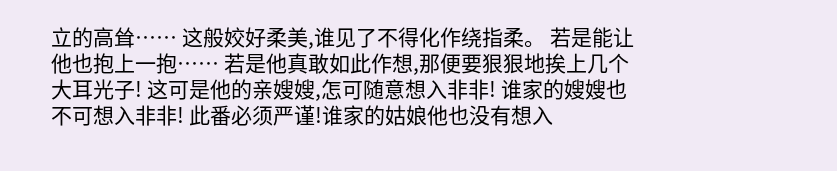立的高耸…… 这般姣好柔美,谁见了不得化作绕指柔。 若是能让他也抱上一抱…… 若是他真敢如此作想,那便要狠狠地挨上几个大耳光子! 这可是他的亲嫂嫂,怎可随意想入非非! 谁家的嫂嫂也不可想入非非! 此番必须严谨!谁家的姑娘他也没有想入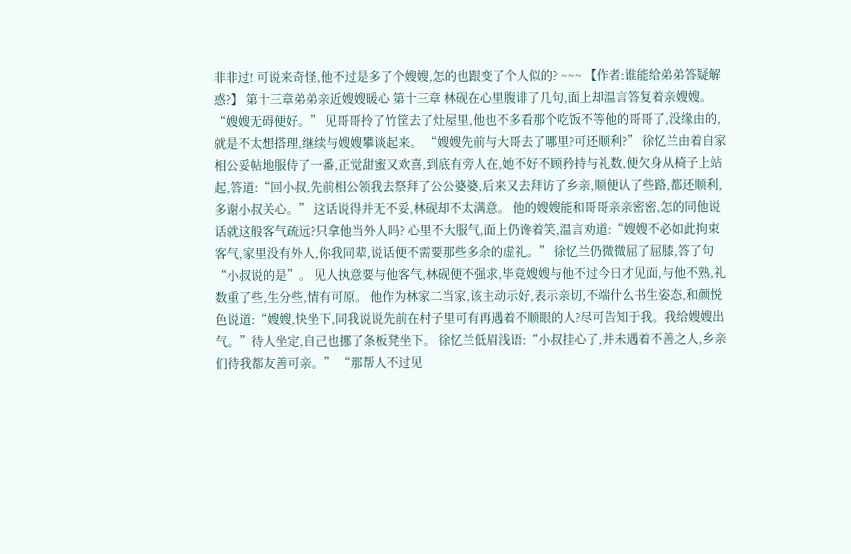非非过! 可说来奇怪,他不过是多了个嫂嫂,怎的也跟变了个人似的? ~~~ 【作者:谁能给弟弟答疑解惑?】 第十三章弟弟亲近嫂嫂暖心 第十三章 林砚在心里腹诽了几句,面上却温言答复着亲嫂嫂。 “嫂嫂无碍便好。” 见哥哥拎了竹筐去了灶屋里,他也不多看那个吃饭不等他的哥哥了,没缘由的,就是不太想搭理,继续与嫂嫂攀谈起来。 “嫂嫂先前与大哥去了哪里?可还顺利?” 徐忆兰由着自家相公妥帖地服侍了一番,正觉甜蜜又欢喜,到底有旁人在,她不好不顾矜持与礼数,便欠身从椅子上站起,答道:“回小叔,先前相公领我去祭拜了公公婆婆,后来又去拜访了乡亲,顺便认了些路,都还顺利,多谢小叔关心。” 这话说得并无不妥,林砚却不太满意。 他的嫂嫂能和哥哥亲亲密密,怎的同他说话就这般客气疏远?只拿他当外人吗? 心里不大服气,面上仍谗着笑,温言劝道:“嫂嫂不必如此拘束客气,家里没有外人,你我同辈,说话便不需要那些多余的虚礼。” 徐忆兰仍微微屈了屈膝,答了句“小叔说的是”。 见人执意要与他客气,林砚便不强求,毕竟嫂嫂与他不过今日才见面,与他不熟,礼数重了些,生分些,情有可原。 他作为林家二当家,该主动示好,表示亲切,不端什么书生姿态,和颜悦色说道:“嫂嫂,快坐下,同我说说先前在村子里可有再遇着不顺眼的人?尽可告知于我。我给嫂嫂出气。”待人坐定,自己也挪了条板凳坐下。 徐忆兰低眉浅语:“小叔挂心了,并未遇着不善之人,乡亲们待我都友善可亲。” “那帮人不过见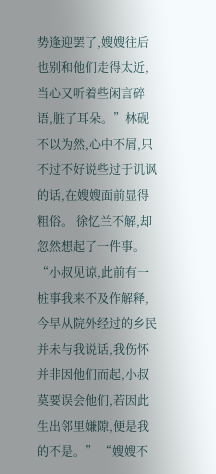势逢迎罢了,嫂嫂往后也别和他们走得太近,当心又听着些闲言碎语,脏了耳朵。”林砚不以为然,心中不屑,只不过不好说些过于讥讽的话,在嫂嫂面前显得粗俗。 徐忆兰不解,却忽然想起了一件事。 “小叔见谅,此前有一桩事我来不及作解释,今早从院外经过的乡民并未与我说话,我伤怀并非因他们而起,小叔莫要误会他们,若因此生出邻里嫌隙,便是我的不是。” “嫂嫂不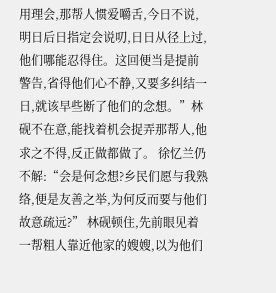用理会,那帮人惯爱嚼舌,今日不说,明日后日指定会说叨,日日从径上过,他们哪能忍得住。这回便当是提前警告,省得他们心不静,又要多纠结一日,就该早些断了他们的念想。”林砚不在意,能找着机会捉弄那帮人,他求之不得,反正做都做了。 徐忆兰仍不解:“会是何念想?乡民们愿与我熟络,便是友善之举,为何反而要与他们故意疏远?” 林砚顿住,先前眼见着一帮粗人靠近他家的嫂嫂,以为他们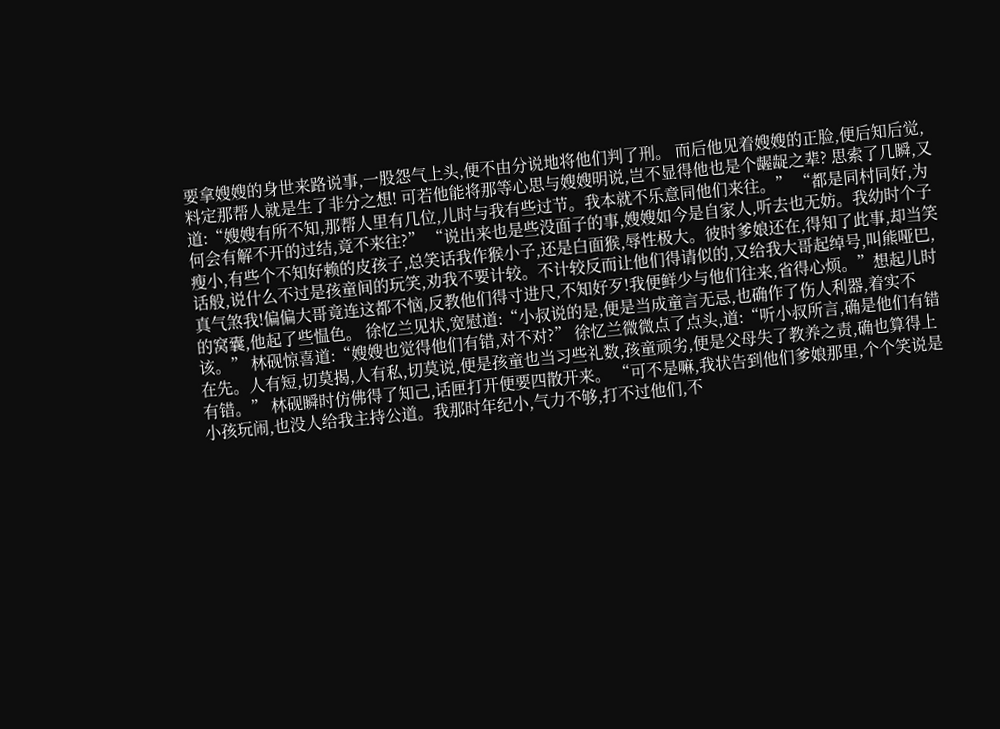要拿嫂嫂的身世来路说事,一股怨气上头,便不由分说地将他们判了刑。 而后他见着嫂嫂的正脸,便后知后觉,料定那帮人就是生了非分之想! 可若他能将那等心思与嫂嫂明说,岂不显得他也是个龌龊之辈? 思索了几瞬,又道:“嫂嫂有所不知,那帮人里有几位,儿时与我有些过节。我本就不乐意同他们来往。” “都是同村同好,为何会有解不开的过结,竟不来往?” “说出来也是些没面子的事,嫂嫂如今是自家人,听去也无妨。我幼时个子瘦小,有些个不知好赖的皮孩子,总笑话我作猴小子,还是白面猴,辱性极大。彼时爹娘还在,得知了此事,却当笑话般,说什么不过是孩童间的玩笑,劝我不要计较。不计较反而让他们得请似的,又给我大哥起绰号,叫熊哑巴,真气煞我!偏偏大哥竟连这都不恼,反教他们得寸进尺,不知好歹!我便鲜少与他们往来,省得心烦。”想起儿时的窝囊,他起了些愠色。 徐忆兰见状,宽慰道:“小叔说的是,便是当成童言无忌,也确作了伤人利器,着实不该。” 林砚惊喜道:“嫂嫂也觉得他们有错,对不对?” 徐忆兰微微点了点头,道:“听小叔所言,确是他们有错在先。人有短,切莫揭,人有私,切莫说,便是孩童也当习些礼数,孩童顽劣,便是父母失了教养之责,确也算得上有错。” 林砚瞬时仿佛得了知己,话匣打开便要四散开来。 “可不是嘛,我状告到他们爹娘那里,个个笑说是小孩玩闹,也没人给我主持公道。我那时年纪小,气力不够,打不过他们,不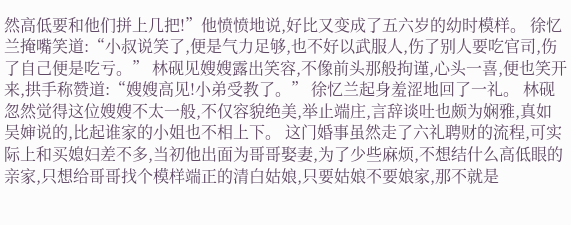然高低要和他们拼上几把!”他愤愤地说,好比又变成了五六岁的幼时模样。 徐忆兰掩嘴笑道:“小叔说笑了,便是气力足够,也不好以武服人,伤了别人要吃官司,伤了自己便是吃亏。” 林砚见嫂嫂露出笑容,不像前头那般拘谨,心头一喜,便也笑开来,拱手称赞道:“嫂嫂高见!小弟受教了。” 徐忆兰起身羞涩地回了一礼。 林砚忽然觉得这位嫂嫂不太一般,不仅容貌绝美,举止端庄,言辞谈吐也颇为娴雅,真如吴婶说的,比起谁家的小姐也不相上下。 这门婚事虽然走了六礼聘财的流程,可实际上和买媳妇差不多,当初他出面为哥哥娶妻,为了少些麻烦,不想结什么高低眼的亲家,只想给哥哥找个模样端正的清白姑娘,只要姑娘不要娘家,那不就是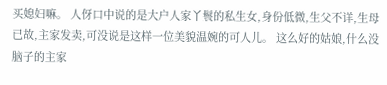买媳妇嘛。 人伢口中说的是大户人家丫鬟的私生女,身份低微,生父不详,生母已故,主家发卖,可没说是这样一位美貌温婉的可人儿。 这么好的姑娘,什么没脑子的主家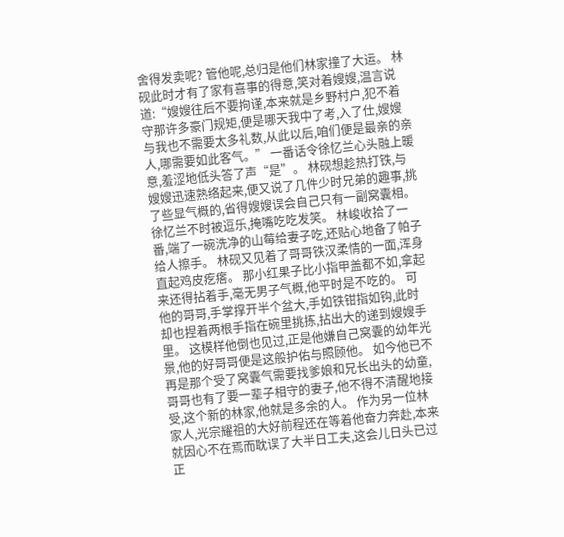舍得发卖呢? 管他呢,总归是他们林家撞了大运。 林砚此时才有了家有喜事的得意,笑对着嫂嫂,温言说道:“嫂嫂往后不要拘谨,本来就是乡野村户,犯不着守那许多豪门规矩,便是哪天我中了考,入了仕,嫂嫂与我也不需要太多礼数,从此以后,咱们便是最亲的亲人,哪需要如此客气。” 一番话令徐忆兰心头融上暖意,羞涩地低头答了声“是”。 林砚想趁热打铁,与嫂嫂迅速熟络起来,便又说了几件少时兄弟的趣事,挑了些显气概的,省得嫂嫂误会自己只有一副窝囊相。 徐忆兰不时被逗乐,掩嘴吃吃发笑。 林峻收拾了一番,端了一碗洗净的山莓给妻子吃,还贴心地备了帕子给人擦手。 林砚又见着了哥哥铁汉柔情的一面,浑身直起鸡皮疙瘩。 那小红果子比小指甲盖都不如,拿起来还得拈着手,毫无男子气概,他平时是不吃的。 可他的哥哥,手掌撑开半个盆大,手如铁钳指如钩,此时却也捏着两根手指在碗里挑拣,拈出大的递到嫂嫂手里。 这模样他倒也见过,正是他嫌自己窝囊的幼年光景,他的好哥哥便是这般护佑与照顾他。 如今他已不再是那个受了窝囊气需要找爹娘和兄长出头的幼童,哥哥也有了要一辈子相守的妻子,他不得不清醒地接受,这个新的林家,他就是多余的人。 作为另一位林家人,光宗耀祖的大好前程还在等着他奋力奔赴,本来就因心不在焉而耽误了大半日工夫,这会儿日头已过正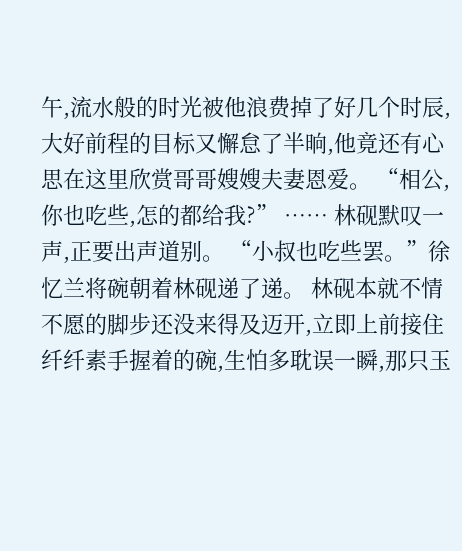午,流水般的时光被他浪费掉了好几个时辰,大好前程的目标又懈怠了半晌,他竟还有心思在这里欣赏哥哥嫂嫂夫妻恩爱。 “相公,你也吃些,怎的都给我?” …… 林砚默叹一声,正要出声道别。 “小叔也吃些罢。”徐忆兰将碗朝着林砚递了递。 林砚本就不情不愿的脚步还没来得及迈开,立即上前接住纤纤素手握着的碗,生怕多耽误一瞬,那只玉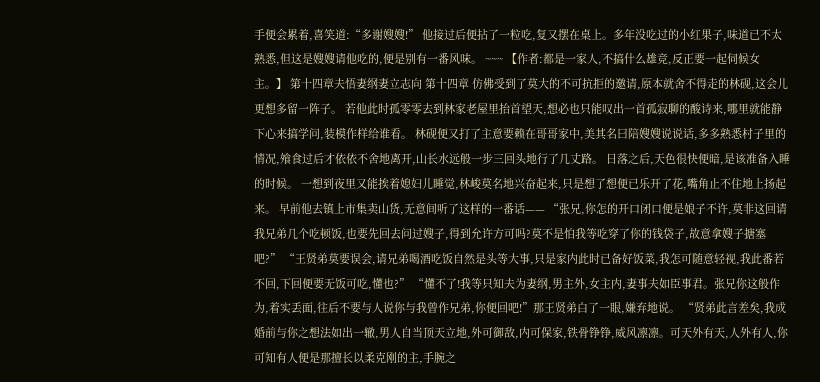手便会累着,喜笑道:“多谢嫂嫂!” 他接过后便拈了一粒吃,复又摆在桌上。多年没吃过的小红果子,味道已不太熟悉,但这是嫂嫂请他吃的,便是别有一番风味。 ~~~ 【作者:都是一家人,不搞什么雄竞,反正要一起伺候女主。】 第十四章夫悟妻纲妻立志向 第十四章 仿佛受到了莫大的不可抗拒的邀请,原本就舍不得走的林砚,这会儿更想多留一阵子。 若他此时孤零零去到林家老屋里抬首望天,想必也只能叹出一首孤寂聊的酸诗来,哪里就能静下心来搞学问,装模作样给谁看。 林砚便又打了主意要赖在哥哥家中,美其名曰陪嫂嫂说说话,多多熟悉村子里的情况,飧食过后才依依不舍地离开,山长水远般一步三回头地行了几丈路。 日落之后,天色很快便暗,是该准备入睡的时候。 一想到夜里又能挨着媳妇儿睡觉,林峻莫名地兴奋起来,只是想了想便已乐开了花,嘴角止不住地上扬起来。 早前他去镇上市集卖山货,无意间听了这样的一番话—— “张兄,你怎的开口闭口便是娘子不许,莫非这回请我兄弟几个吃顿饭,也要先回去问过嫂子,得到允许方可吗?莫不是怕我等吃穿了你的钱袋子,故意拿嫂子搪塞吧?” “王贤弟莫要误会,请兄弟喝酒吃饭自然是头等大事,只是家内此时已备好饭菜,我怎可随意轻视,我此番若不回,下回便要无饭可吃,懂也?” “懂不了!我等只知夫为妻纲,男主外,女主内,妻事夫如臣事君。张兄你这般作为,着实丢面,往后不要与人说你与我曾作兄弟,你便回吧!”那王贤弟白了一眼,嫌弃地说。 “贤弟此言差矣,我成婚前与你之想法如出一辙,男人自当顶天立地,外可御敌,内可保家,铁骨铮铮,威风凛凛。可天外有天,人外有人,你可知有人便是那擅长以柔克刚的主,手腕之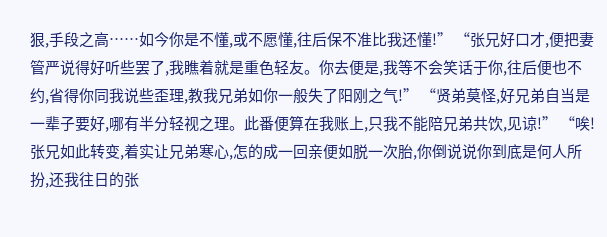狠,手段之高……如今你是不懂,或不愿懂,往后保不准比我还懂!” “张兄好口才,便把妻管严说得好听些罢了,我瞧着就是重色轻友。你去便是,我等不会笑话于你,往后便也不约,省得你同我说些歪理,教我兄弟如你一般失了阳刚之气!” “贤弟莫怪,好兄弟自当是一辈子要好,哪有半分轻视之理。此番便算在我账上,只我不能陪兄弟共饮,见谅!” “唉!张兄如此转变,着实让兄弟寒心,怎的成一回亲便如脱一次胎,你倒说说你到底是何人所扮,还我往日的张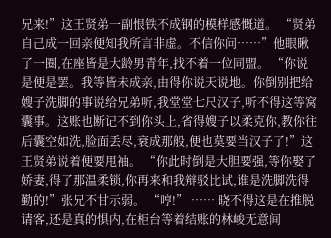兄来!”这王贤弟一副恨铁不成钢的模样感慨道。 “贤弟自己成一回亲便知我所言非虚。不信你问……”他眼瞅了一圈,在座皆是大龄男青年,找不着一位同盟。 “你说是便是罢。我等皆未成亲,由得你说天说地。你倒别把给嫂子洗脚的事说给兄弟听,我堂堂七尺汉子,听不得这等窝囊事。这账也断记不到你头上,省得嫂子以柔克你,教你往后囊空如洗,脸面丢尽,衰成那般,便也莫要当汉子了!”这王贤弟说着便要甩袖。 “你此时倒是大胆要强,等你娶了娇妻,得了那温柔锁,你再来和我辩驳比试,谁是洗脚洗得勤的!”张兄不甘示弱。 “哼!” …… 晓不得这是在推脱请客,还是真的惧内,在柜台等着结账的林峻无意间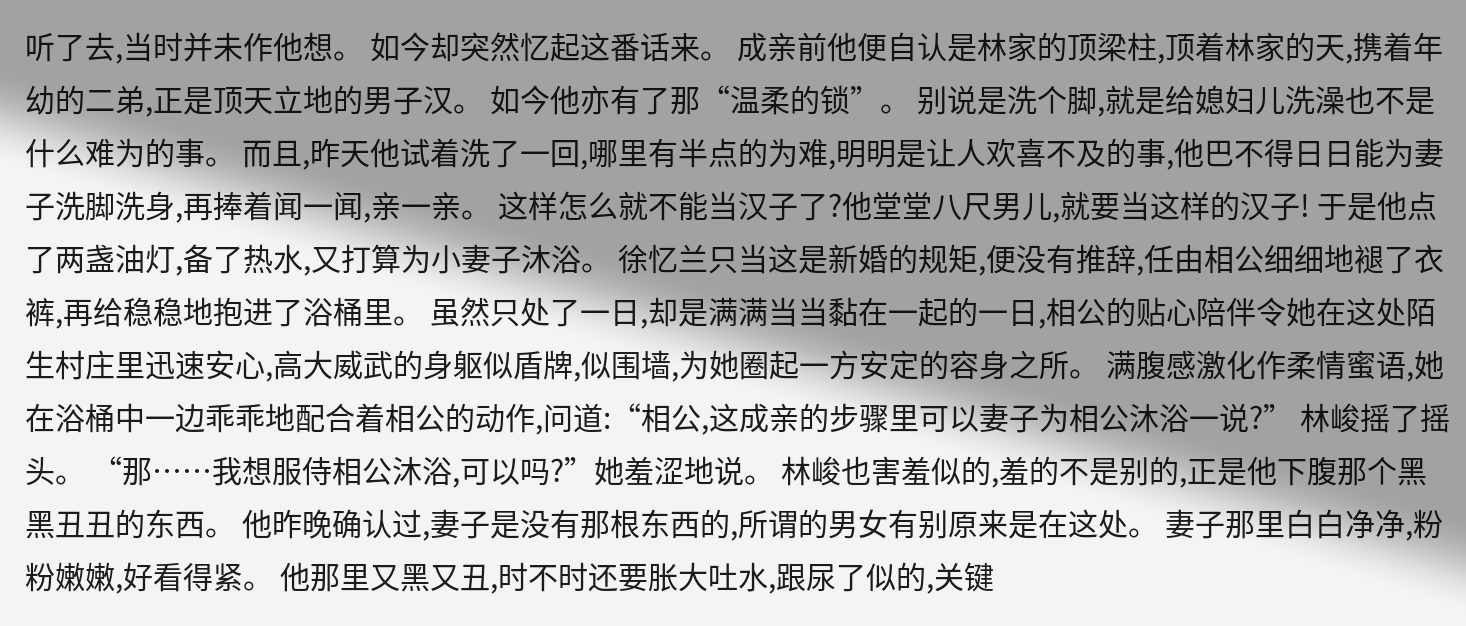听了去,当时并未作他想。 如今却突然忆起这番话来。 成亲前他便自认是林家的顶梁柱,顶着林家的天,携着年幼的二弟,正是顶天立地的男子汉。 如今他亦有了那“温柔的锁”。 别说是洗个脚,就是给媳妇儿洗澡也不是什么难为的事。 而且,昨天他试着洗了一回,哪里有半点的为难,明明是让人欢喜不及的事,他巴不得日日能为妻子洗脚洗身,再捧着闻一闻,亲一亲。 这样怎么就不能当汉子了?他堂堂八尺男儿,就要当这样的汉子! 于是他点了两盏油灯,备了热水,又打算为小妻子沐浴。 徐忆兰只当这是新婚的规矩,便没有推辞,任由相公细细地褪了衣裤,再给稳稳地抱进了浴桶里。 虽然只处了一日,却是满满当当黏在一起的一日,相公的贴心陪伴令她在这处陌生村庄里迅速安心,高大威武的身躯似盾牌,似围墙,为她圈起一方安定的容身之所。 满腹感激化作柔情蜜语,她在浴桶中一边乖乖地配合着相公的动作,问道:“相公,这成亲的步骤里可以妻子为相公沐浴一说?” 林峻摇了摇头。 “那……我想服侍相公沐浴,可以吗?”她羞涩地说。 林峻也害羞似的,羞的不是别的,正是他下腹那个黑黑丑丑的东西。 他昨晚确认过,妻子是没有那根东西的,所谓的男女有别原来是在这处。 妻子那里白白净净,粉粉嫩嫩,好看得紧。 他那里又黑又丑,时不时还要胀大吐水,跟尿了似的,关键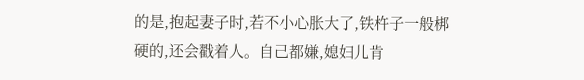的是,抱起妻子时,若不小心胀大了,铁杵子一般梆硬的,还会戳着人。自己都嫌,媳妇儿肯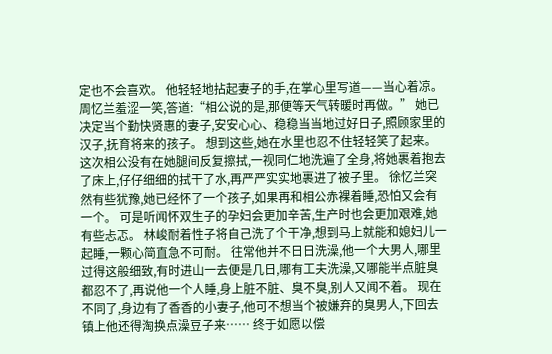定也不会喜欢。 他轻轻地拈起妻子的手,在掌心里写道——当心着凉。 周忆兰羞涩一笑,答道:“相公说的是,那便等天气转暖时再做。” 她已决定当个勤快贤惠的妻子,安安心心、稳稳当当地过好日子,照顾家里的汉子,抚育将来的孩子。 想到这些,她在水里也忍不住轻轻笑了起来。 这次相公没有在她腿间反复擦拭,一视同仁地洗遍了全身,将她裹着抱去了床上,仔仔细细的拭干了水,再严严实实地裹进了被子里。 徐忆兰突然有些犹豫,她已经怀了一个孩子,如果再和相公赤裸着睡,恐怕又会有一个。 可是听闻怀双生子的孕妇会更加辛苦,生产时也会更加艰难,她有些忐忑。 林峻耐着性子将自己洗了个干净,想到马上就能和媳妇儿一起睡,一颗心简直急不可耐。 往常他并不日日洗澡,他一个大男人,哪里过得这般细致,有时进山一去便是几日,哪有工夫洗澡,又哪能半点脏臭都忍不了,再说他一个人睡,身上脏不脏、臭不臭,别人又闻不着。 现在不同了,身边有了香香的小妻子,他可不想当个被嫌弃的臭男人,下回去镇上他还得淘换点澡豆子来…… 终于如愿以偿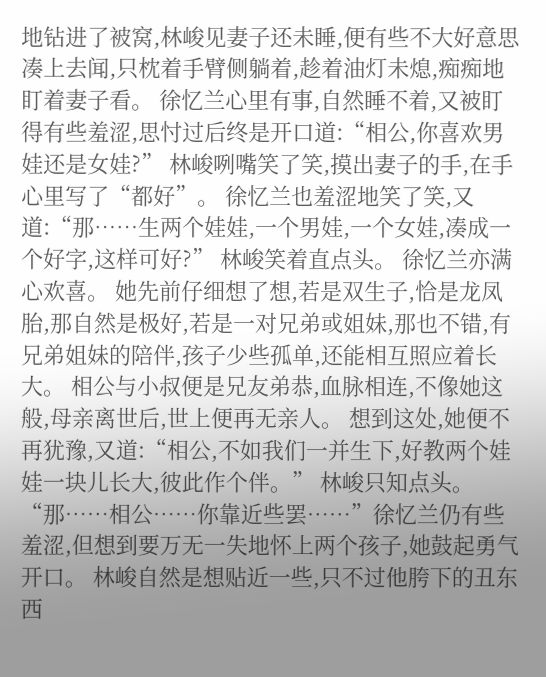地钻进了被窝,林峻见妻子还未睡,便有些不大好意思凑上去闻,只枕着手臂侧躺着,趁着油灯未熄,痴痴地盯着妻子看。 徐忆兰心里有事,自然睡不着,又被盯得有些羞涩,思忖过后终是开口道:“相公,你喜欢男娃还是女娃?” 林峻咧嘴笑了笑,摸出妻子的手,在手心里写了“都好”。 徐忆兰也羞涩地笑了笑,又道:“那……生两个娃娃,一个男娃,一个女娃,凑成一个好字,这样可好?” 林峻笑着直点头。 徐忆兰亦满心欢喜。 她先前仔细想了想,若是双生子,恰是龙凤胎,那自然是极好,若是一对兄弟或姐妹,那也不错,有兄弟姐妹的陪伴,孩子少些孤单,还能相互照应着长大。 相公与小叔便是兄友弟恭,血脉相连,不像她这般,母亲离世后,世上便再无亲人。 想到这处,她便不再犹豫,又道:“相公,不如我们一并生下,好教两个娃娃一块儿长大,彼此作个伴。” 林峻只知点头。 “那……相公……你靠近些罢……”徐忆兰仍有些羞涩,但想到要万无一失地怀上两个孩子,她鼓起勇气开口。 林峻自然是想贴近一些,只不过他胯下的丑东西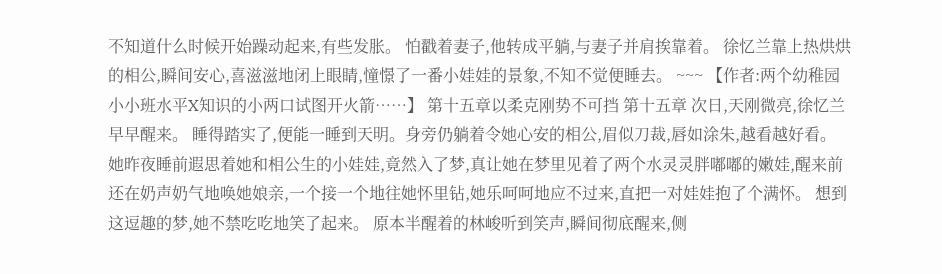不知道什么时候开始躁动起来,有些发胀。 怕戳着妻子,他转成平躺,与妻子并肩挨靠着。 徐忆兰靠上热烘烘的相公,瞬间安心,喜滋滋地闭上眼睛,憧憬了一番小娃娃的景象,不知不觉便睡去。 ~~~ 【作者:两个幼稚园小小班水平X知识的小两口试图开火箭……】 第十五章以柔克刚势不可挡 第十五章 次日,天刚微亮,徐忆兰早早醒来。 睡得踏实了,便能一睡到天明。身旁仍躺着令她心安的相公,眉似刀裁,唇如涂朱,越看越好看。 她昨夜睡前遐思着她和相公生的小娃娃,竟然入了梦,真让她在梦里见着了两个水灵灵胖嘟嘟的嫩娃,醒来前还在奶声奶气地唤她娘亲,一个接一个地往她怀里钻,她乐呵呵地应不过来,直把一对娃娃抱了个满怀。 想到这逗趣的梦,她不禁吃吃地笑了起来。 原本半醒着的林峻听到笑声,瞬间彻底醒来,侧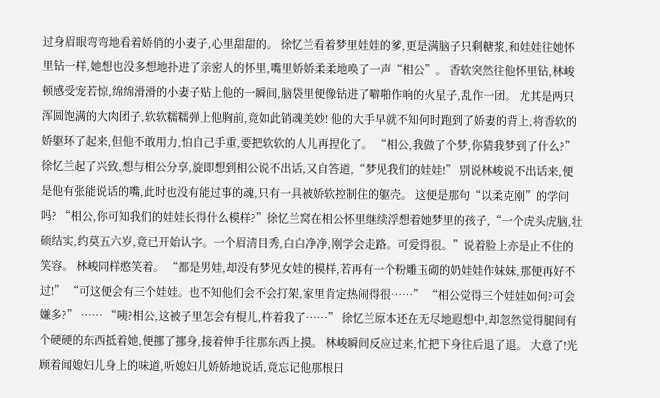过身眉眼弯弯地看着娇俏的小妻子,心里甜甜的。 徐忆兰看着梦里娃娃的爹,更是满脑子只剩糖浆,和娃娃往她怀里钻一样,她想也没多想地扑进了亲密人的怀里,嘴里娇娇柔柔地唤了一声“相公”。 香软突然往他怀里钻,林峻顿感受宠若惊,绵绵滑滑的小妻子贴上他的一瞬间,脑袋里便像钻进了噼啪作响的火星子,乱作一团。 尤其是两只浑圆饱满的大肉团子,软软糯糯弹上他胸前,竟如此销魂美妙! 他的大手早就不知何时跑到了娇妻的背上,将香软的娇躯环了起来,但他不敢用力,怕自己手重,要把软软的人儿再捏化了。 “相公,我做了个梦,你猜我梦到了什么?”徐忆兰起了兴致,想与相公分享,旋即想到相公说不出话,又自答道,“梦见我们的娃娃!” 别说林峻说不出话来,便是他有张能说话的嘴,此时也没有能过事的魂,只有一具被娇软控制住的躯壳。 这便是那句“以柔克刚”的学问吗? “相公,你可知我们的娃娃长得什么模样?”徐忆兰窝在相公怀里继续浮想着她梦里的孩子,“一个虎头虎脑,壮硕结实,约莫五六岁,竟已开始认字。一个眉清目秀,白白净净,刚学会走路。可爱得很。”说着脸上亦是止不住的笑容。 林峻同样憨笑着。 “都是男娃,却没有梦见女娃的模样,若再有一个粉雕玉砌的奶娃娃作妹妹,那便再好不过!” “可这便会有三个娃娃。也不知他们会不会打架,家里肯定热闹得很……” “相公觉得三个娃娃如何?可会嫌多?” …… “咦?相公,这被子里怎会有棍儿,杵着我了……” 徐忆兰原本还在无尽地遐想中,却忽然觉得腿间有个硬硬的东西抵着她,便挪了挪身,接着伸手往那东西上摸。 林峻瞬间反应过来,忙把下身往后退了退。 大意了!光顾着闻媳妇儿身上的味道,听媳妇儿娇娇地说话,竟忘记他那根日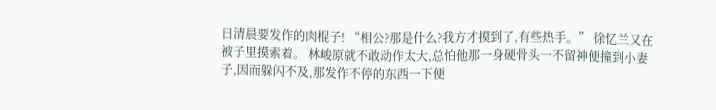日清晨要发作的肉棍子! “相公?那是什么?我方才摸到了,有些热手。” 徐忆兰又在被子里摸索着。 林峻原就不敢动作太大,总怕他那一身硬骨头一不留神便撞到小妻子,因而躲闪不及,那发作不停的东西一下便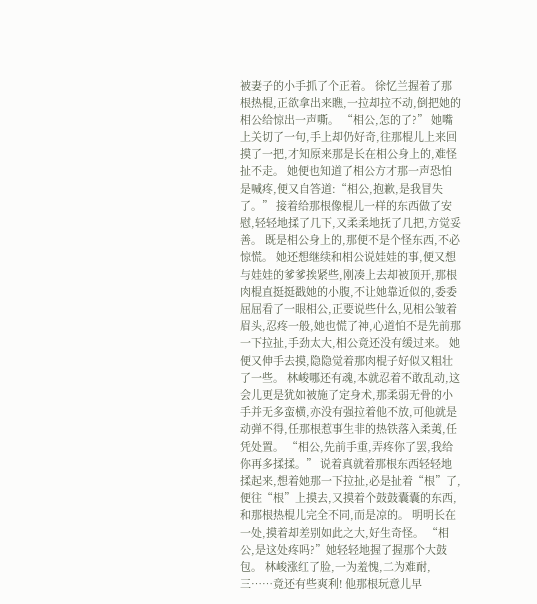被妻子的小手抓了个正着。 徐忆兰握着了那根热棍,正欲拿出来瞧,一拉却拉不动,倒把她的相公给惊出一声嘶。 “相公,怎的了?” 她嘴上关切了一句,手上却仍好奇,往那棍儿上来回摸了一把,才知原来那是长在相公身上的,难怪扯不走。 她便也知道了相公方才那一声恐怕是喊疼,便又自答道:“相公,抱歉,是我冒失了。” 接着给那根像棍儿一样的东西做了安慰,轻轻地揉了几下,又柔柔地抚了几把,方觉妥善。 既是相公身上的,那便不是个怪东西,不必惊慌。 她还想继续和相公说娃娃的事,便又想与娃娃的爹爹挨紧些,刚凑上去却被顶开,那根肉棍直挺挺戳她的小腹,不让她靠近似的,委委屈屈看了一眼相公,正要说些什么,见相公皱着眉头,忍疼一般,她也慌了神,心道怕不是先前那一下拉扯,手劲太大,相公竟还没有缓过来。 她便又伸手去摸,隐隐觉着那肉棍子好似又粗壮了一些。 林峻哪还有魂,本就忍着不敢乱动,这会儿更是犹如被施了定身术,那柔弱无骨的小手并无多蛮横,亦没有强拉着他不放,可他就是动弹不得,任那根惹事生非的热铁落入柔荑,任凭处置。 “相公,先前手重,弄疼你了罢,我给你再多揉揉。” 说着真就着那根东西轻轻地揉起来,想着她那一下拉扯,必是扯着“根”了,便往“根”上摸去,又摸着个鼓鼓囊囊的东西,和那根热棍儿完全不同,而是凉的。 明明长在一处,摸着却差别如此之大,好生奇怪。 “相公,是这处疼吗?”她轻轻地握了握那个大鼓包。 林峻涨红了脸,一为羞愧,二为难耐,三……竟还有些爽利! 他那根玩意儿早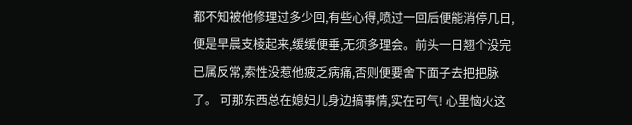都不知被他修理过多少回,有些心得,喷过一回后便能消停几日,便是早晨支棱起来,缓缓便垂,无须多理会。前头一日翘个没完已属反常,索性没惹他疲乏病痛,否则便要舍下面子去把把脉了。 可那东西总在媳妇儿身边搞事情,实在可气! 心里恼火这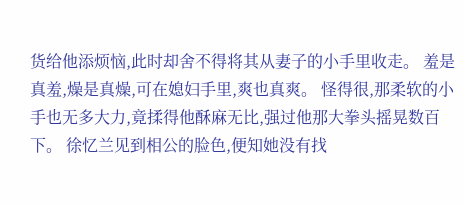货给他添烦恼,此时却舍不得将其从妻子的小手里收走。 羞是真羞,燥是真燥,可在媳妇手里,爽也真爽。 怪得很,那柔软的小手也无多大力,竟揉得他酥麻无比,强过他那大拳头摇晃数百下。 徐忆兰见到相公的脸色,便知她没有找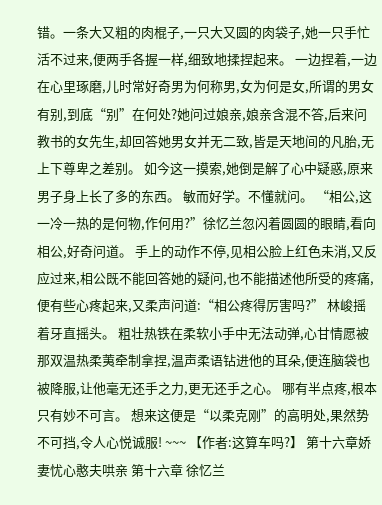错。一条大又粗的肉棍子,一只大又圆的肉袋子,她一只手忙活不过来,便两手各握一样,细致地揉捏起来。 一边捏着,一边在心里琢磨,儿时常好奇男为何称男,女为何是女,所谓的男女有别,到底“别”在何处?她问过娘亲,娘亲含混不答,后来问教书的女先生,却回答她男女并无二致,皆是天地间的凡胎,无上下尊卑之差别。 如今这一摸索,她倒是解了心中疑惑,原来男子身上长了多的东西。 敏而好学。不懂就问。 “相公,这一冷一热的是何物,作何用?”徐忆兰忽闪着圆圆的眼睛,看向相公,好奇问道。 手上的动作不停,见相公脸上红色未消,又反应过来,相公既不能回答她的疑问,也不能描述他所受的疼痛,便有些心疼起来,又柔声问道:“相公疼得厉害吗?” 林峻摇着牙直摇头。 粗壮热铁在柔软小手中无法动弹,心甘情愿被那双温热柔荑牵制拿捏,温声柔语钻进他的耳朵,便连脑袋也被降服,让他毫无还手之力,更无还手之心。 哪有半点疼,根本只有妙不可言。 想来这便是“以柔克刚”的高明处,果然势不可挡,令人心悦诚服! ~~~ 【作者:这算车吗?】 第十六章娇妻忧心憨夫哄亲 第十六章 徐忆兰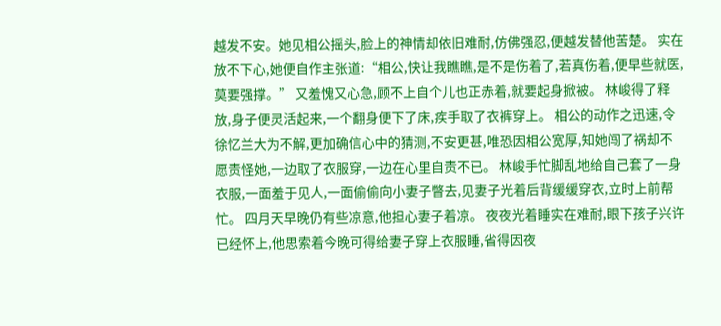越发不安。她见相公摇头,脸上的神情却依旧难耐,仿佛强忍,便越发替他苦楚。 实在放不下心,她便自作主张道:“相公,快让我瞧瞧,是不是伤着了,若真伤着,便早些就医,莫要强撑。” 又羞愧又心急,顾不上自个儿也正赤着,就要起身掀被。 林峻得了释放,身子便灵活起来,一个翻身便下了床,疾手取了衣裤穿上。 相公的动作之迅速,令徐忆兰大为不解,更加确信心中的猜测,不安更甚,唯恐因相公宽厚,知她闯了祸却不愿责怪她,一边取了衣服穿,一边在心里自责不已。 林峻手忙脚乱地给自己套了一身衣服,一面羞于见人,一面偷偷向小妻子瞥去,见妻子光着后背缓缓穿衣,立时上前帮忙。 四月天早晚仍有些凉意,他担心妻子着凉。 夜夜光着睡实在难耐,眼下孩子兴许已经怀上,他思索着今晚可得给妻子穿上衣服睡,省得因夜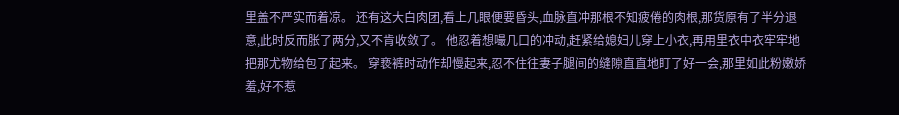里盖不严实而着凉。 还有这大白肉团,看上几眼便要昏头,血脉直冲那根不知疲倦的肉根,那货原有了半分退意,此时反而胀了两分,又不肯收敛了。 他忍着想嘬几口的冲动,赶紧给媳妇儿穿上小衣,再用里衣中衣牢牢地把那尤物给包了起来。 穿亵裤时动作却慢起来,忍不住往妻子腿间的缝隙直直地盯了好一会,那里如此粉嫩娇羞,好不惹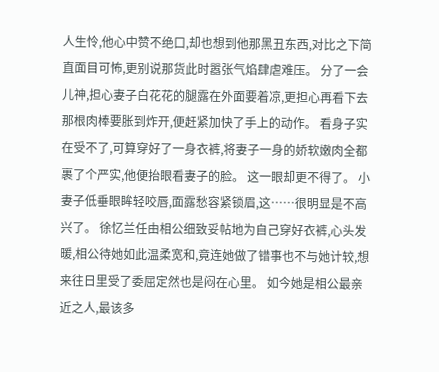人生怜,他心中赞不绝口,却也想到他那黑丑东西,对比之下简直面目可怖,更别说那货此时嚣张气焰肆虐难压。 分了一会儿神,担心妻子白花花的腿露在外面要着凉,更担心再看下去那根肉棒要胀到炸开,便赶紧加快了手上的动作。 看身子实在受不了,可算穿好了一身衣裤,将妻子一身的娇软嫩肉全都裹了个严实,他便抬眼看妻子的脸。 这一眼却更不得了。 小妻子低垂眼眸轻咬唇,面露愁容紧锁眉,这……很明显是不高兴了。 徐忆兰任由相公细致妥帖地为自己穿好衣裤,心头发暖,相公待她如此温柔宽和,竟连她做了错事也不与她计较,想来往日里受了委屈定然也是闷在心里。 如今她是相公最亲近之人,最该多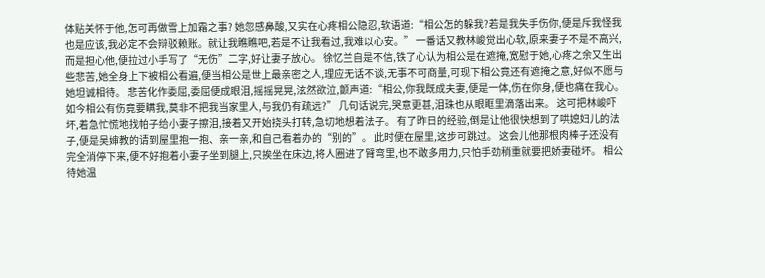体贴关怀于他,怎可再做雪上加霜之事? 她忽感鼻酸,又实在心疼相公隐忍,软语道:“相公怎的躲我?若是我失手伤你,便是斥我怪我也是应该,我必定不会辩驳赖账。就让我瞧瞧吧,若是不让我看过,我难以心安。” 一番话又教林峻觉出心软,原来妻子不是不高兴,而是担心他,便拉过小手写了“无伤”二字,好让妻子放心。 徐忆兰自是不信,铁了心认为相公是在遮掩,宽慰于她,心疼之余又生出些悲苦,她全身上下被相公看遍,便当相公是世上最亲密之人,理应无话不谈,无事不可商量,可现下相公竟还有遮掩之意,好似不愿与她坦诚相待。 悲苦化作委屈,委屈便成眼泪,摇摇晃晃,泫然欲泣,颤声道:“相公,你我既成夫妻,便是一体,伤在你身,便也痛在我心。如今相公有伤竟要瞒我,莫非不把我当家里人,与我仍有疏远?” 几句话说完,哭意更甚,泪珠也从眼眶里滴落出来。 这可把林峻吓坏,着急忙慌地找帕子给小妻子擦泪,接着又开始挠头打转,急切地想着法子。 有了昨日的经验,倒是让他很快想到了哄媳妇儿的法子,便是吴婶教的请到屋里抱一抱、亲一亲,和自己看着办的“别的”。 此时便在屋里,这步可跳过。 这会儿他那根肉棒子还没有完全消停下来,便不好抱着小妻子坐到腿上,只挨坐在床边,将人圈进了臂弯里,也不敢多用力,只怕手劲稍重就要把娇妻碰坏。 相公待她温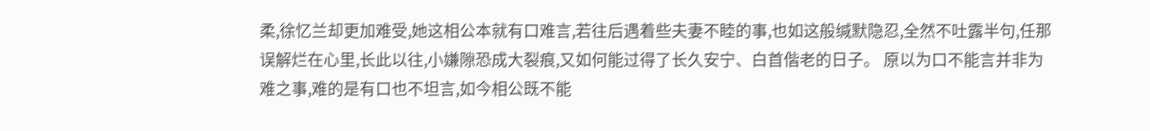柔,徐忆兰却更加难受,她这相公本就有口难言,若往后遇着些夫妻不睦的事,也如这般缄默隐忍,全然不吐露半句,任那误解烂在心里,长此以往,小嫌隙恐成大裂痕,又如何能过得了长久安宁、白首偕老的日子。 原以为口不能言并非为难之事,难的是有口也不坦言,如今相公既不能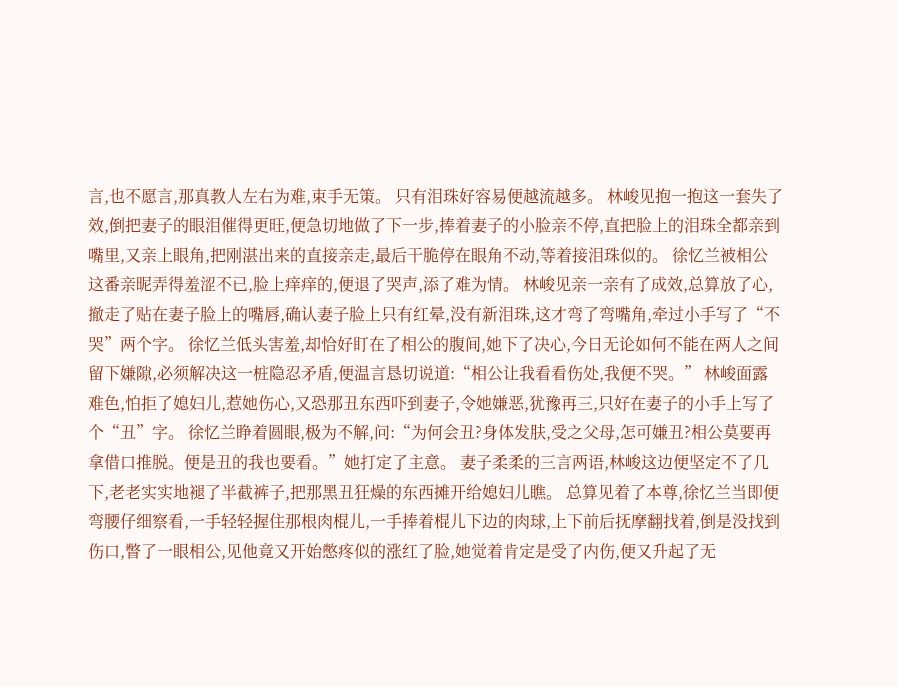言,也不愿言,那真教人左右为难,束手无策。 只有泪珠好容易便越流越多。 林峻见抱一抱这一套失了效,倒把妻子的眼泪催得更旺,便急切地做了下一步,捧着妻子的小脸亲不停,直把脸上的泪珠全都亲到嘴里,又亲上眼角,把刚湛出来的直接亲走,最后干脆停在眼角不动,等着接泪珠似的。 徐忆兰被相公这番亲昵弄得羞涩不已,脸上痒痒的,便退了哭声,添了难为情。 林峻见亲一亲有了成效,总算放了心,撤走了贴在妻子脸上的嘴唇,确认妻子脸上只有红晕,没有新泪珠,这才弯了弯嘴角,牵过小手写了“不哭”两个字。 徐忆兰低头害羞,却恰好盯在了相公的腹间,她下了决心,今日无论如何不能在两人之间留下嫌隙,必须解决这一桩隐忍矛盾,便温言恳切说道:“相公让我看看伤处,我便不哭。” 林峻面露难色,怕拒了媳妇儿,惹她伤心,又恐那丑东西吓到妻子,令她嫌恶,犹豫再三,只好在妻子的小手上写了个“丑”字。 徐忆兰睁着圆眼,极为不解,问:“为何会丑?身体发肤,受之父母,怎可嫌丑?相公莫要再拿借口推脱。便是丑的我也要看。”她打定了主意。 妻子柔柔的三言两语,林峻这边便坚定不了几下,老老实实地褪了半截裤子,把那黑丑狂燥的东西摊开给媳妇儿瞧。 总算见着了本尊,徐忆兰当即便弯腰仔细察看,一手轻轻握住那根肉棍儿,一手捧着棍儿下边的肉球,上下前后抚摩翻找着,倒是没找到伤口,瞥了一眼相公,见他竟又开始憋疼似的涨红了脸,她觉着肯定是受了内伤,便又升起了无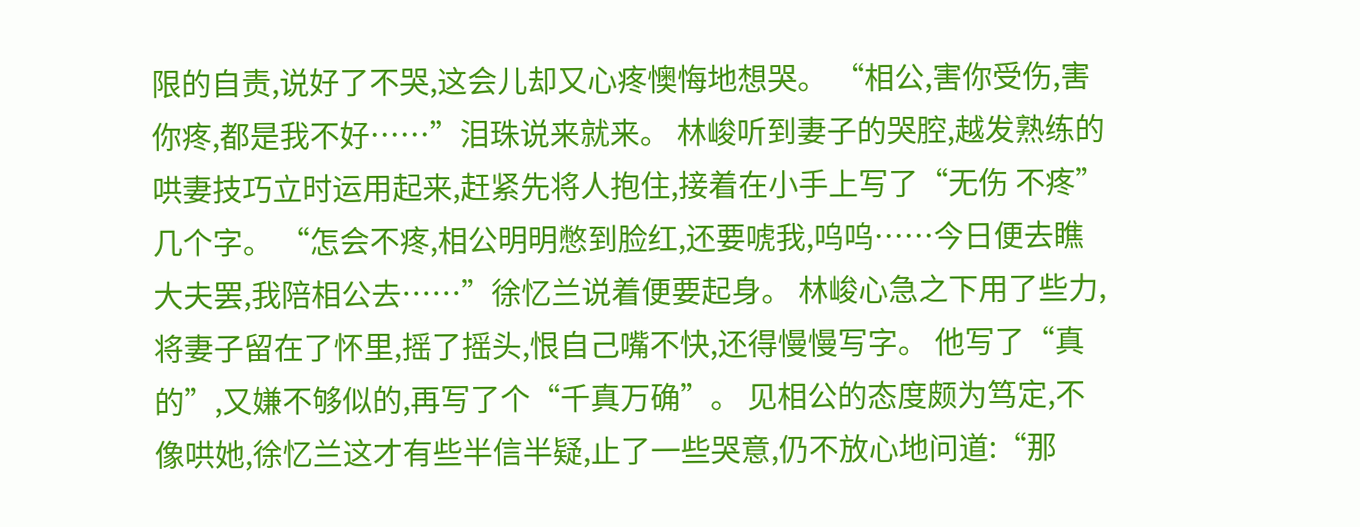限的自责,说好了不哭,这会儿却又心疼懊悔地想哭。 “相公,害你受伤,害你疼,都是我不好……”泪珠说来就来。 林峻听到妻子的哭腔,越发熟练的哄妻技巧立时运用起来,赶紧先将人抱住,接着在小手上写了“无伤 不疼”几个字。 “怎会不疼,相公明明憋到脸红,还要唬我,呜呜……今日便去瞧大夫罢,我陪相公去……”徐忆兰说着便要起身。 林峻心急之下用了些力,将妻子留在了怀里,摇了摇头,恨自己嘴不快,还得慢慢写字。 他写了“真的”,又嫌不够似的,再写了个“千真万确”。 见相公的态度颇为笃定,不像哄她,徐忆兰这才有些半信半疑,止了一些哭意,仍不放心地问道:“那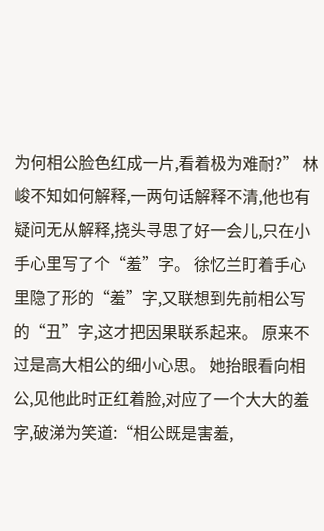为何相公脸色红成一片,看着极为难耐?” 林峻不知如何解释,一两句话解释不清,他也有疑问无从解释,挠头寻思了好一会儿,只在小手心里写了个“羞”字。 徐忆兰盯着手心里隐了形的“羞”字,又联想到先前相公写的“丑”字,这才把因果联系起来。 原来不过是高大相公的细小心思。 她抬眼看向相公,见他此时正红着脸,对应了一个大大的羞字,破涕为笑道:“相公既是害羞,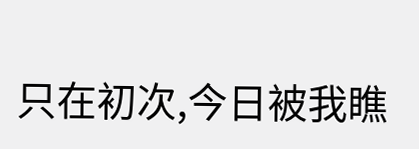只在初次,今日被我瞧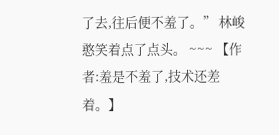了去,往后便不羞了。” 林峻憨笑着点了点头。 ~~~ 【作者:羞是不羞了,技术还差着。】